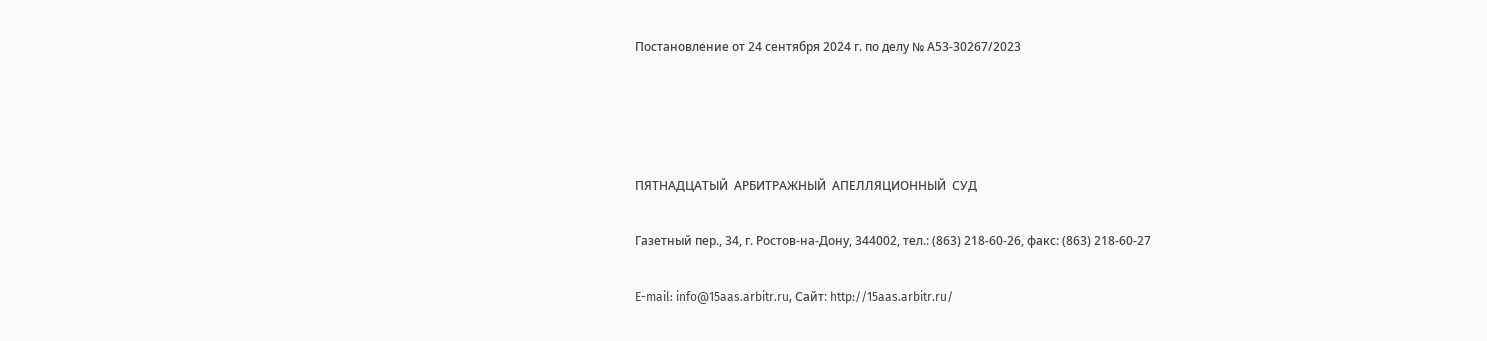Постановление от 24 сентября 2024 г. по делу № А53-30267/2023




ПЯТНАДЦАТЫЙ  АРБИТРАЖНЫЙ  АПЕЛЛЯЦИОННЫЙ  СУД

Газетный пер., 34, г. Ростов-на-Дону, 344002, тел.: (863) 218-60-26, факс: (863) 218-60-27

E-mail: info@15aas.arbitr.ru, Сайт: http://15aas.arbitr.ru/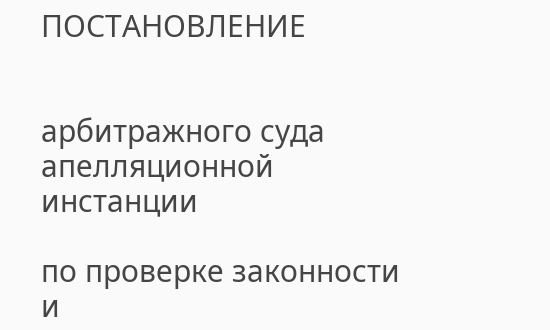ПОСТАНОВЛЕНИЕ


арбитражного суда апелляционной инстанции

по проверке законности и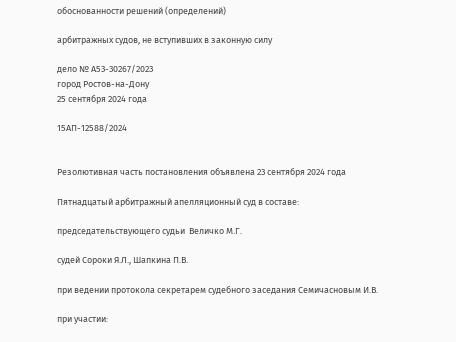обоснованности решений (определений)

арбитражных судов, не вступивших в законную силу

дело № А53-30267/2023
город Ростов-на-Дону
25 сентября 2024 года

15АП-12588/2024


Резолютивная часть постановления объявлена 23 сентября 2024 года

Пятнадцатый арбитражный апелляционный суд в составе:

председательствующего судьи  Величко М.Г.

судей Сороки Я.Л., Шапкина П.В.

при ведении протокола секретарем судебного заседания Семичасновым И.В.

при участии: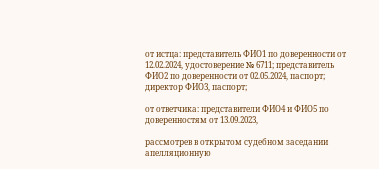от истца: представитель ФИО1 по доверенности от 12.02.2024, удостоверение № 6711; представитель ФИО2 по доверенности от 02.05.2024, паспорт; директор ФИО3, паспорт;

от ответчика: представители ФИО4 и ФИО5 по доверенностям от 13.09.2023,

рассмотрев в открытом судебном заседании апелляционную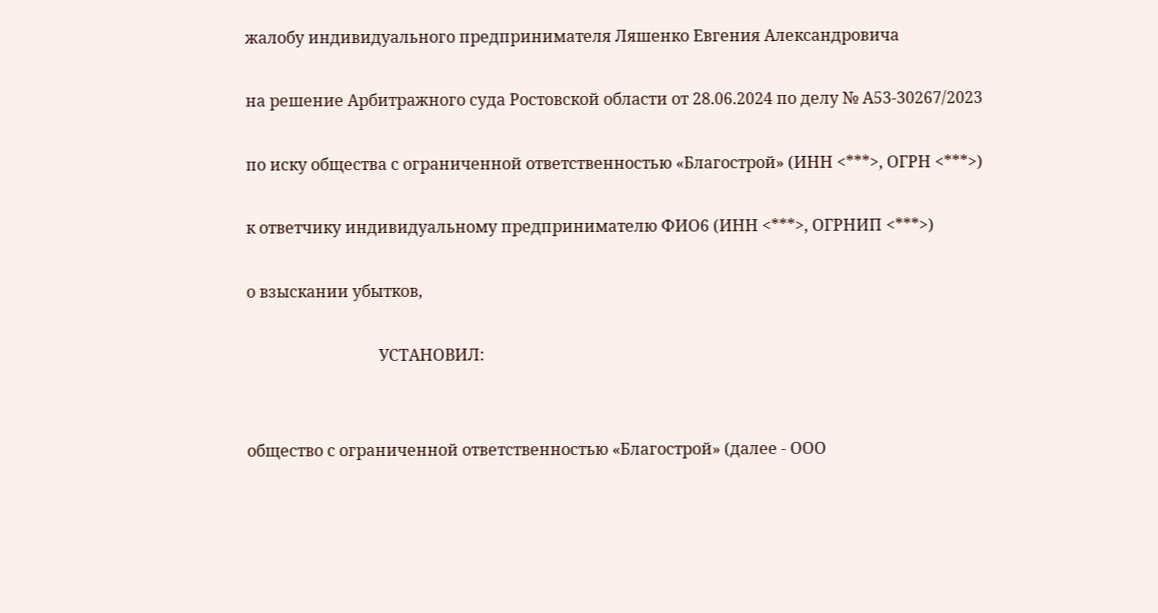жалобу индивидуального предпринимателя Ляшенко Евгения Александровича

на решение Арбитражного суда Ростовской области от 28.06.2024 по делу № А53-30267/2023

по иску общества с ограниченной ответственностью «Благострой» (ИНН <***>, ОГРН <***>)

к ответчику индивидуальному предпринимателю ФИО6 (ИНН <***>, ОГРНИП <***>)

о взыскании убытков,

                                 УСТАНОВИЛ:


общество с ограниченной ответственностью «Благострой» (далее - ООО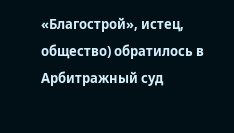«Благострой», истец, общество) обратилось в Арбитражный суд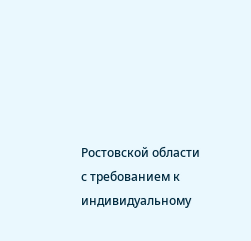Ростовской области с требованием к индивидуальному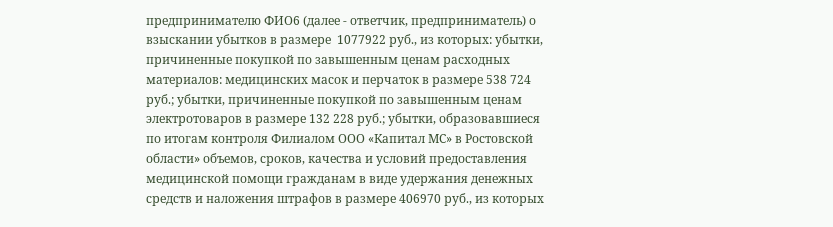предпринимателю ФИО6 (далее - ответчик, предприниматель) о взыскании убытков в размере  1077922 руб., из которых: убытки, причиненные покупкой по завышенным ценам расходных материалов: медицинских масок и перчаток в размере 538 724 руб.; убытки, причиненные покупкой по завышенным ценам электротоваров в размере 132 228 руб.; убытки, образовавшиеся по итогам контроля Филиалом ООО «Капитал МС» в Ростовской области» объемов, сроков, качества и условий предоставления медицинской помощи гражданам в виде удержания денежных средств и наложения штрафов в размере 406970 руб., из которых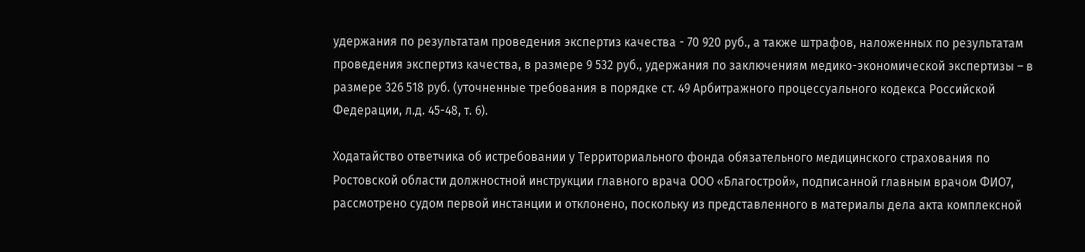удержания по результатам проведения экспертиз качества - 70 920 руб., а также штрафов, наложенных по результатам проведения экспертиз качества, в размере 9 532 руб., удержания по заключениям медико-экономической экспертизы – в размере 326 518 руб. (уточненные требования в порядке ст. 49 Арбитражного процессуального кодекса Российской Федерации, л.д. 45-48, т. 6).

Ходатайство ответчика об истребовании у Территориального фонда обязательного медицинского страхования по Ростовской области должностной инструкции главного врача ООО «Благострой», подписанной главным врачом ФИО7, рассмотрено судом первой инстанции и отклонено, поскольку из представленного в материалы дела акта комплексной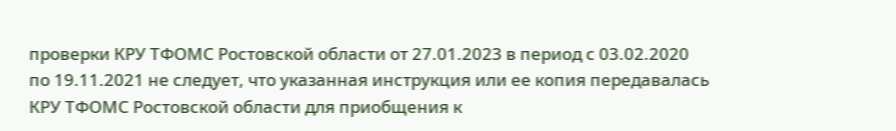проверки КРУ ТФОМС Ростовской области от 27.01.2023 в период с 03.02.2020 по 19.11.2021 не следует, что указанная инструкция или ее копия передавалась КРУ ТФОМС Ростовской области для приобщения к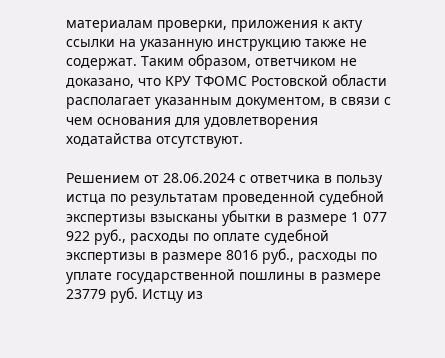материалам проверки, приложения к акту ссылки на указанную инструкцию также не содержат. Таким образом, ответчиком не доказано, что КРУ ТФОМС Ростовской области располагает указанным документом, в связи с чем основания для удовлетворения ходатайства отсутствуют.

Решением от 28.06.2024 с ответчика в пользу истца по результатам проведенной судебной экспертизы взысканы убытки в размере 1 077 922 руб., расходы по оплате судебной экспертизы в размере 8016 руб., расходы по уплате государственной пошлины в размере 23779 руб. Истцу из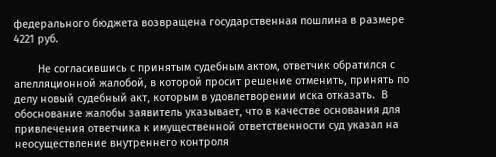федерального бюджета возвращена государственная пошлина в размере 4221 руб.

        Не согласившись с принятым судебным актом, ответчик обратился с апелляционной жалобой, в которой просит решение отменить, принять по делу новый судебный акт, которым в удовлетворении иска отказать.  В обоснование жалобы заявитель указывает, что в качестве основания для привлечения ответчика к имущественной ответственности суд указал на неосуществление внутреннего контроля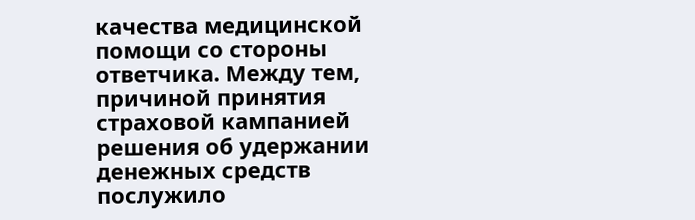качества медицинской помощи со стороны ответчика. Между тем, причиной принятия страховой кампанией решения об удержании денежных средств послужило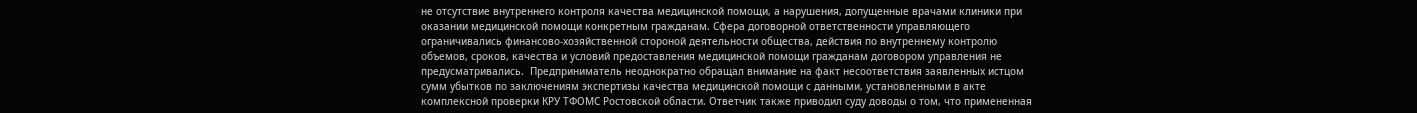не отсутствие внутреннего контроля качества медицинской помощи, а нарушения, допущенные врачами клиники при оказании медицинской помощи конкретным гражданам. Сфера договорной ответственности управляющего ограничивались финансово-хозяйственной стороной деятельности общества, действия по внутреннему контролю объемов, сроков, качества и условий предоставления медицинской помощи гражданам договором управления не предусматривались.  Предприниматель неоднократно обращал внимание на факт несоответствия заявленных истцом сумм убытков по заключениям экспертизы качества медицинской помощи с данными, установленными в акте комплексной проверки КРУ ТФОМС Ростовской области. Ответчик также приводил суду доводы о том, что примененная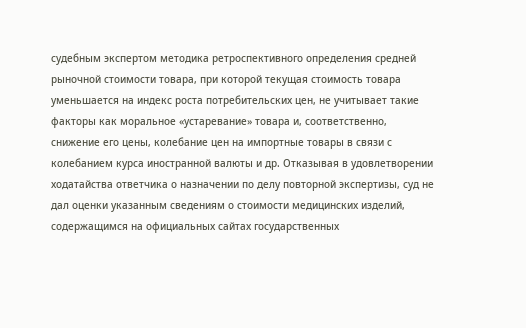судебным экспертом методика ретроспективного определения средней рыночной стоимости товара, при которой текущая стоимость товара уменьшается на индекс роста потребительских цен, не учитывает такие факторы как моральное «устаревание» товара и, соответственно, снижение его цены, колебание цен на импортные товары в связи с колебанием курса иностранной валюты и др. Отказывая в удовлетворении ходатайства ответчика о назначении по делу повторной экспертизы, суд не дал оценки указанным сведениям о стоимости медицинских изделий, содержащимся на официальных сайтах государственных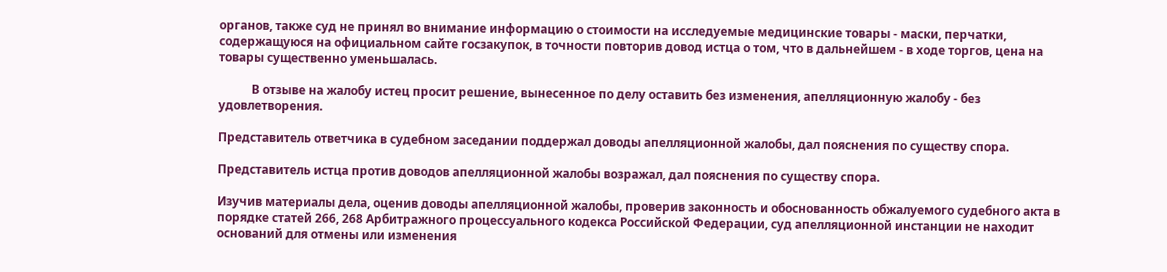органов, также суд не принял во внимание информацию о стоимости на исследуемые медицинские товары - маски, перчатки, содержащуюся на официальном сайте госзакупок, в точности повторив довод истца о том, что в дальнейшем - в ходе торгов, цена на товары существенно уменьшалась.

           В отзыве на жалобу истец просит решение, вынесенное по делу оставить без изменения, апелляционную жалобу - без удовлетворения.

Представитель ответчика в судебном заседании поддержал доводы апелляционной жалобы, дал пояснения по существу спора.

Представитель истца против доводов апелляционной жалобы возражал, дал пояснения по существу спора.

Изучив материалы дела, оценив доводы апелляционной жалобы, проверив законность и обоснованность обжалуемого судебного акта в порядке статей 266, 268 Арбитражного процессуального кодекса Российской Федерации, суд апелляционной инстанции не находит оснований для отмены или изменения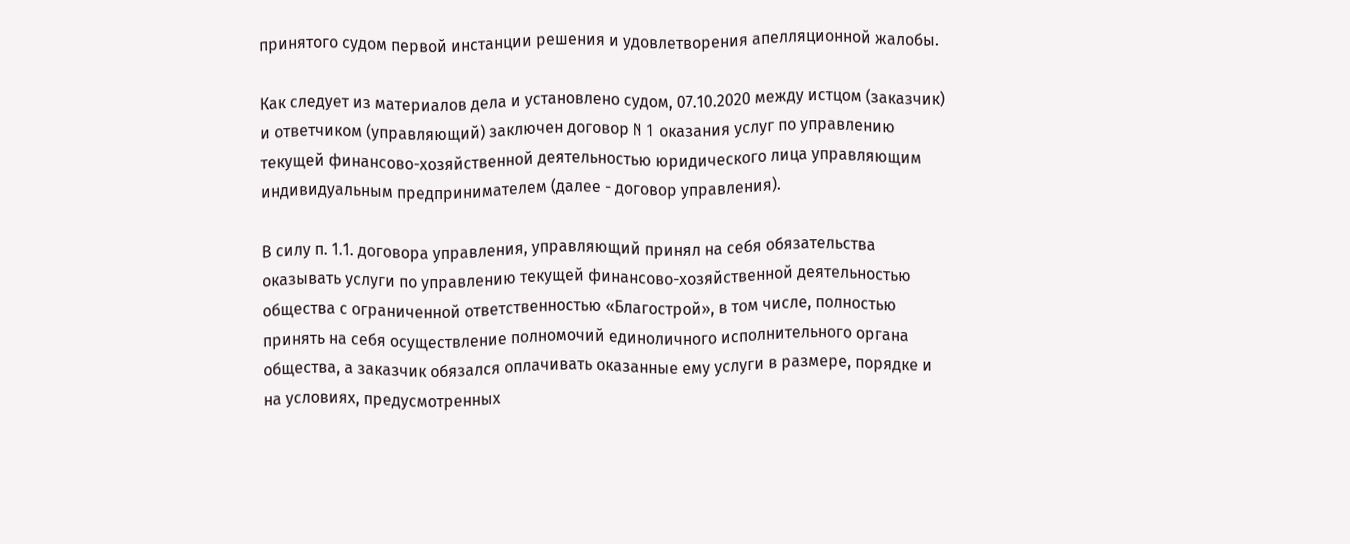принятого судом первой инстанции решения и удовлетворения апелляционной жалобы.

Как следует из материалов дела и установлено судом, 07.10.2020 между истцом (заказчик) и ответчиком (управляющий) заключен договор N 1 оказания услуг по управлению текущей финансово-хозяйственной деятельностью юридического лица управляющим индивидуальным предпринимателем (далее - договор управления).

В силу п. 1.1. договора управления, управляющий принял на себя обязательства оказывать услуги по управлению текущей финансово-хозяйственной деятельностью общества с ограниченной ответственностью «Благострой», в том числе, полностью принять на себя осуществление полномочий единоличного исполнительного органа общества, а заказчик обязался оплачивать оказанные ему услуги в размере, порядке и на условиях, предусмотренных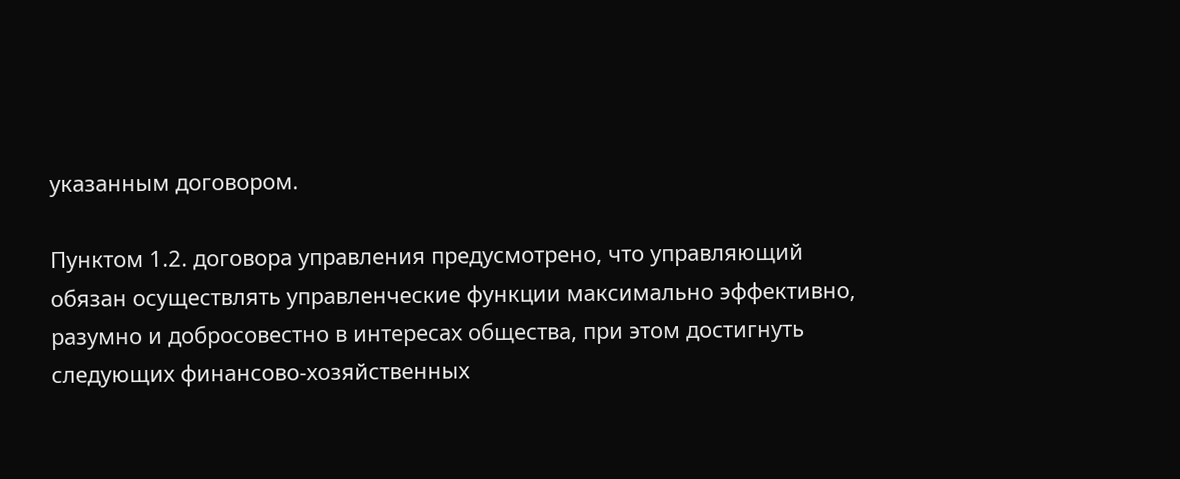указанным договором.

Пунктом 1.2. договора управления предусмотрено, что управляющий обязан осуществлять управленческие функции максимально эффективно, разумно и добросовестно в интересах общества, при этом достигнуть следующих финансово-хозяйственных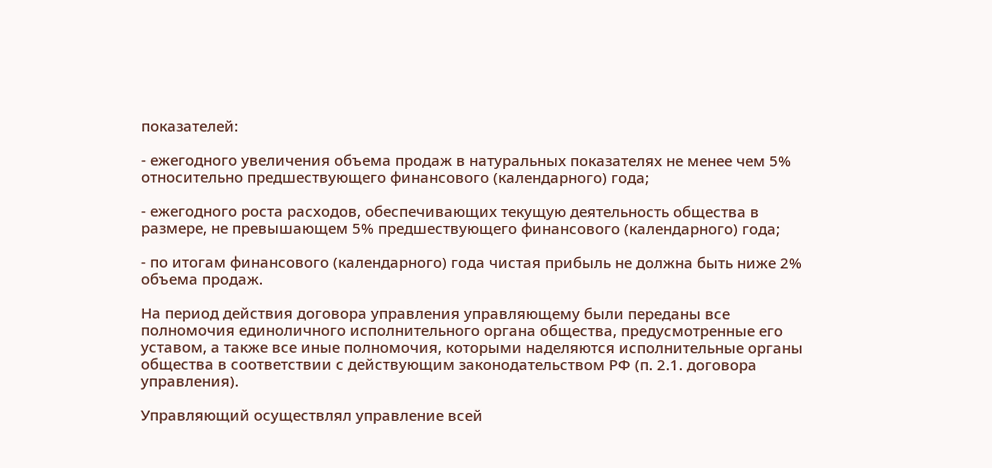показателей:

- ежегодного увеличения объема продаж в натуральных показателях не менее чем 5% относительно предшествующего финансового (календарного) года;

- ежегодного роста расходов, обеспечивающих текущую деятельность общества в размере, не превышающем 5% предшествующего финансового (календарного) года;

- по итогам финансового (календарного) года чистая прибыль не должна быть ниже 2% объема продаж.

На период действия договора управления управляющему были переданы все полномочия единоличного исполнительного органа общества, предусмотренные его уставом, а также все иные полномочия, которыми наделяются исполнительные органы общества в соответствии с действующим законодательством РФ (п. 2.1. договора управления).

Управляющий осуществлял управление всей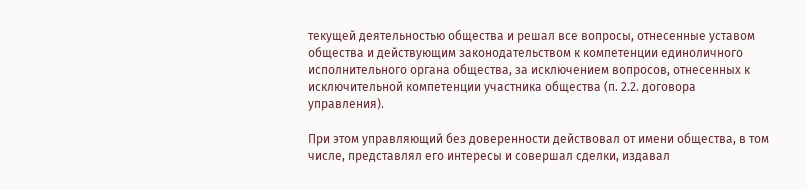текущей деятельностью общества и решал все вопросы, отнесенные уставом общества и действующим законодательством к компетенции единоличного исполнительного органа общества, за исключением вопросов, отнесенных к исключительной компетенции участника общества (п. 2.2. договора управления).

При этом управляющий без доверенности действовал от имени общества, в том числе, представлял его интересы и совершал сделки, издавал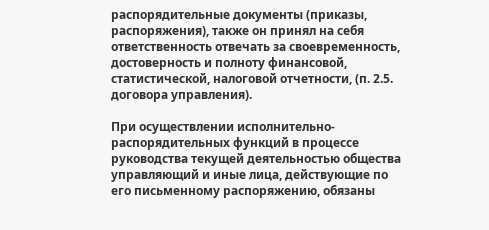распорядительные документы (приказы, распоряжения), также он принял на себя ответственность отвечать за своевременность, достоверность и полноту финансовой, статистической, налоговой отчетности, (п. 2.5. договора управления).

При осуществлении исполнительно-распорядительных функций в процессе руководства текущей деятельностью общества управляющий и иные лица, действующие по его письменному распоряжению, обязаны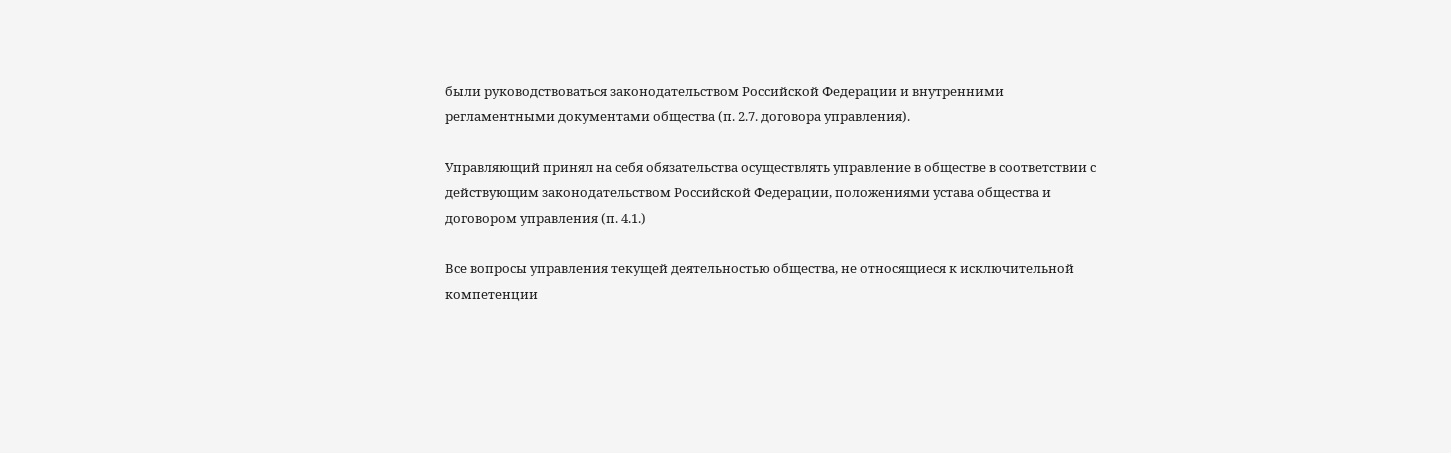были руководствоваться законодательством Российской Федерации и внутренними регламентными документами общества (п. 2.7. договора управления).

Управляющий принял на себя обязательства осуществлять управление в обществе в соответствии с действующим законодательством Российской Федерации, положениями устава общества и договором управления (п. 4.1.)

Все вопросы управления текущей деятельностью общества, не относящиеся к исключительной компетенции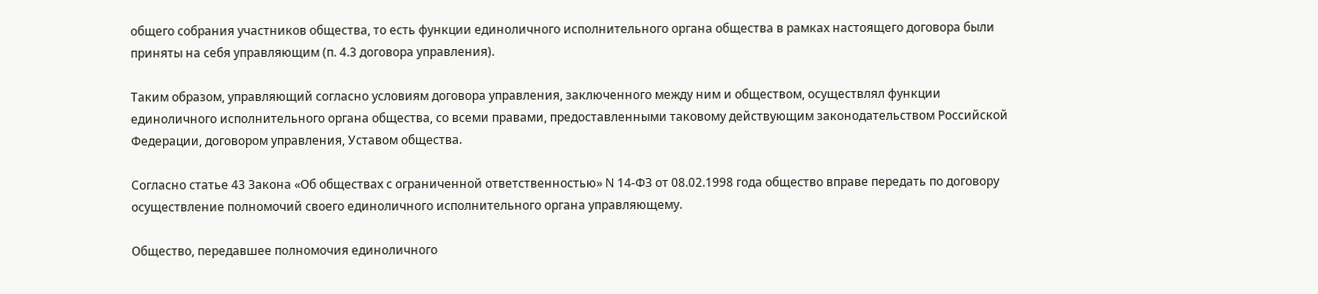общего собрания участников общества, то есть функции единоличного исполнительного органа общества в рамках настоящего договора были приняты на себя управляющим (п. 4.3 договора управления).

Таким образом, управляющий согласно условиям договора управления, заключенного между ним и обществом, осуществлял функции единоличного исполнительного органа общества, со всеми правами, предоставленными таковому действующим законодательством Российской Федерации, договором управления, Уставом общества.

Согласно статье 43 Закона «Об обществах с ограниченной ответственностью» N 14-ФЗ от 08.02.1998 года общество вправе передать по договору осуществление полномочий своего единоличного исполнительного органа управляющему.

Общество, передавшее полномочия единоличного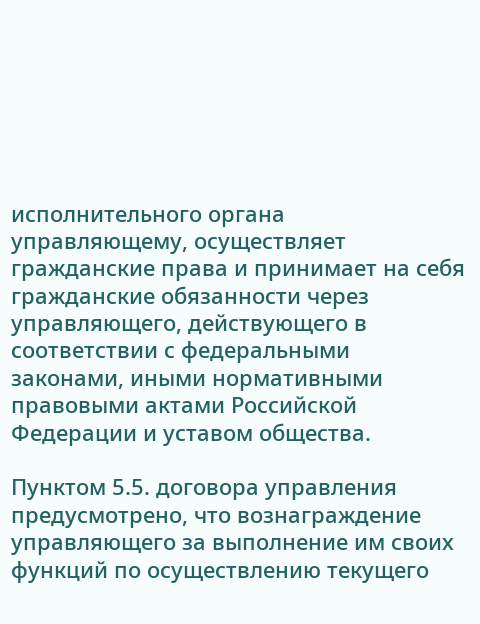исполнительного органа управляющему, осуществляет гражданские права и принимает на себя гражданские обязанности через управляющего, действующего в соответствии с федеральными законами, иными нормативными правовыми актами Российской Федерации и уставом общества.

Пунктом 5.5. договора управления предусмотрено, что вознаграждение управляющего за выполнение им своих функций по осуществлению текущего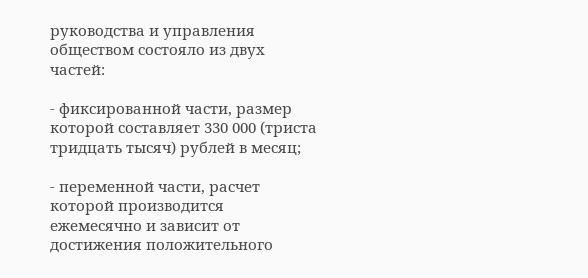руководства и управления обществом состояло из двух частей:

- фиксированной части, размер которой составляет 330 000 (триста тридцать тысяч) рублей в месяц;

- переменной части, расчет которой производится ежемесячно и зависит от достижения положительного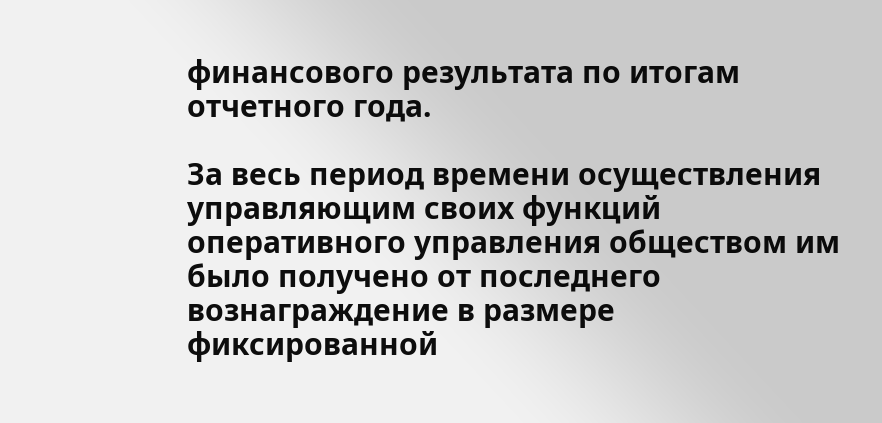финансового результата по итогам отчетного года.

За весь период времени осуществления управляющим своих функций оперативного управления обществом им было получено от последнего вознаграждение в размере фиксированной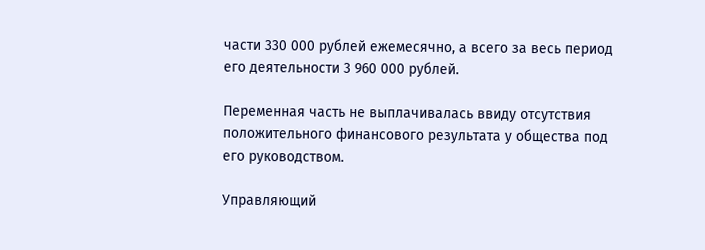части 330 000 рублей ежемесячно, а всего за весь период его деятельности 3 960 000 рублей.

Переменная часть не выплачивалась ввиду отсутствия положительного финансового результата у общества под его руководством.

Управляющий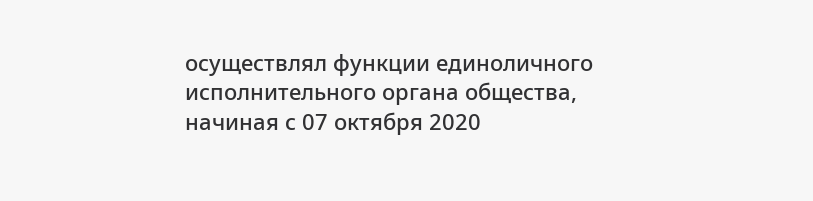осуществлял функции единоличного исполнительного органа общества, начиная с 07 октября 2020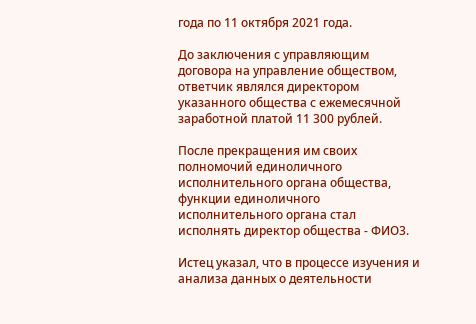года по 11 октября 2021 года.

До заключения с управляющим договора на управление обществом, ответчик являлся директором указанного общества с ежемесячной заработной платой 11 300 рублей.

После прекращения им своих полномочий единоличного исполнительного органа общества, функции единоличного исполнительного органа стал исполнять директор общества - ФИО3.

Истец указал, что в процессе изучения и анализа данных о деятельности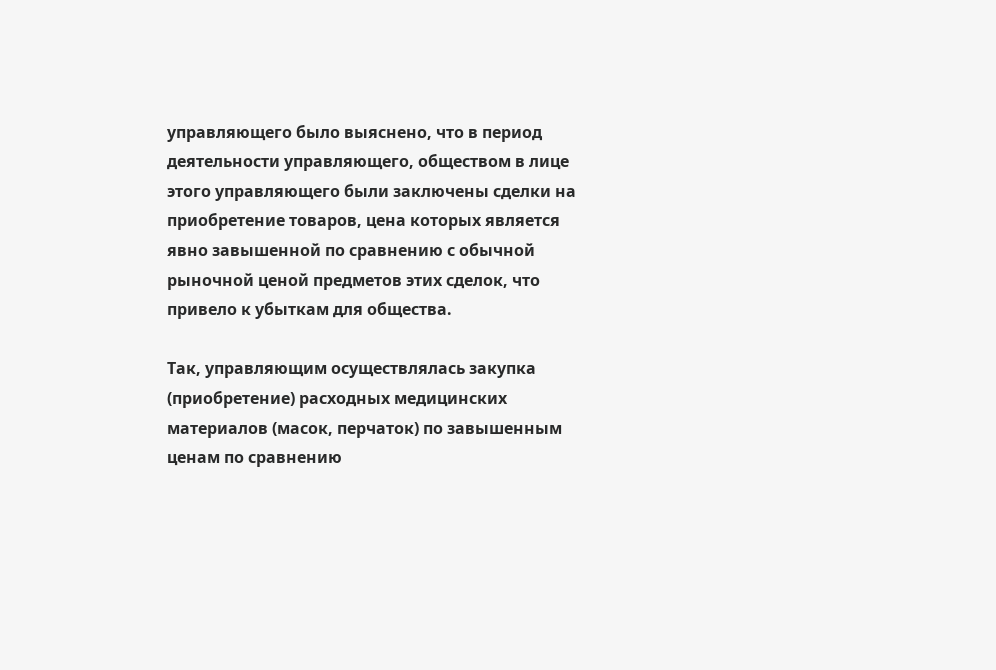управляющего было выяснено, что в период деятельности управляющего, обществом в лице этого управляющего были заключены сделки на приобретение товаров, цена которых является явно завышенной по сравнению с обычной рыночной ценой предметов этих сделок, что привело к убыткам для общества.

Так, управляющим осуществлялась закупка (приобретение) расходных медицинских материалов (масок, перчаток) по завышенным ценам по сравнению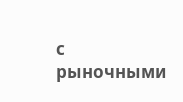с рыночными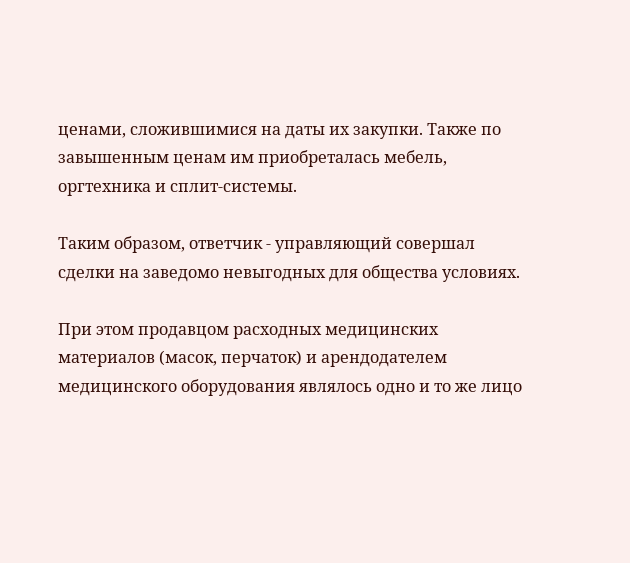ценами, сложившимися на даты их закупки. Также по завышенным ценам им приобреталась мебель, оргтехника и сплит-системы.

Таким образом, ответчик - управляющий совершал сделки на заведомо невыгодных для общества условиях.

При этом продавцом расходных медицинских материалов (масок, перчаток) и арендодателем медицинского оборудования являлось одно и то же лицо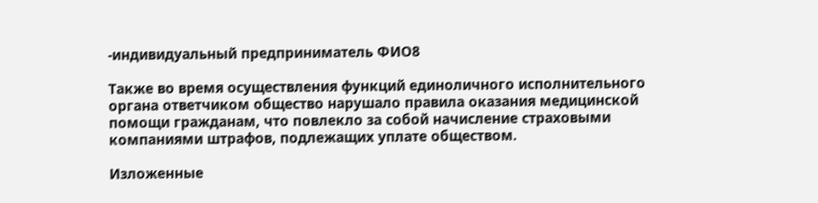-индивидуальный предприниматель ФИО8

Также во время осуществления функций единоличного исполнительного органа ответчиком общество нарушало правила оказания медицинской помощи гражданам, что повлекло за собой начисление страховыми компаниями штрафов, подлежащих уплате обществом.

Изложенные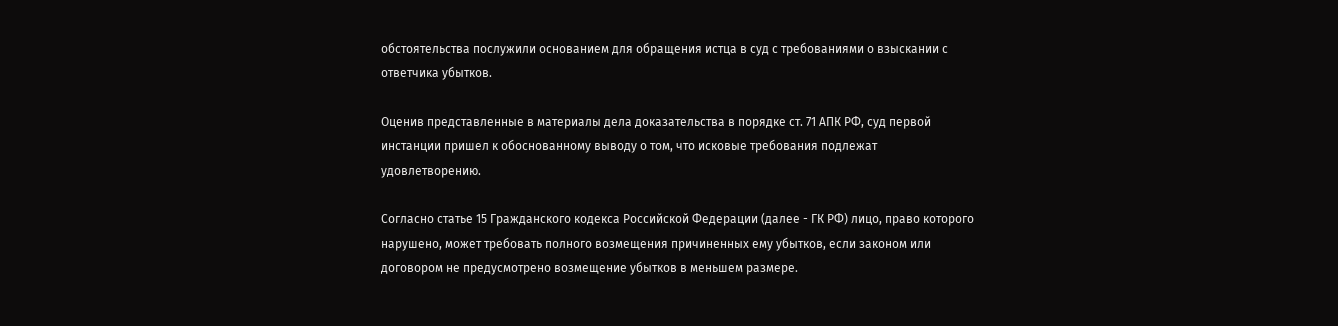обстоятельства послужили основанием для обращения истца в суд с требованиями о взыскании с ответчика убытков.

Оценив представленные в материалы дела доказательства в порядке ст. 71 АПК РФ, суд первой инстанции пришел к обоснованному выводу о том, что исковые требования подлежат удовлетворению.

Согласно статье 15 Гражданского кодекса Российской Федерации (далее - ГК РФ) лицо, право которого нарушено, может требовать полного возмещения причиненных ему убытков, если законом или договором не предусмотрено возмещение убытков в меньшем размере.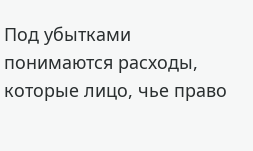Под убытками понимаются расходы, которые лицо, чье право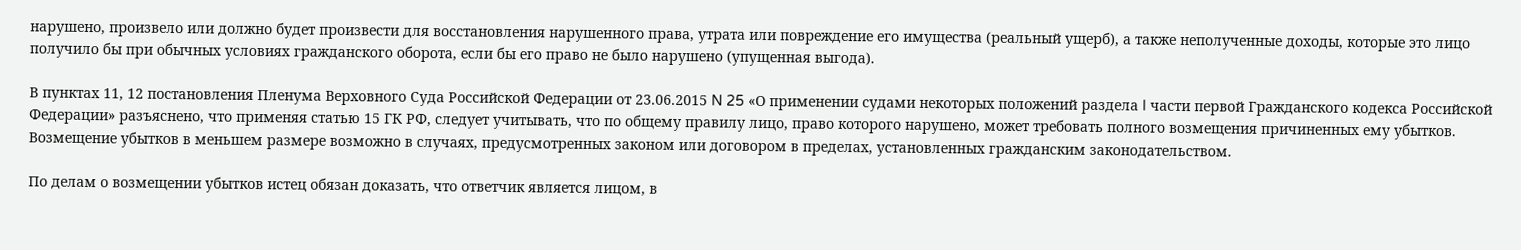нарушено, произвело или должно будет произвести для восстановления нарушенного права, утрата или повреждение его имущества (реальный ущерб), а также неполученные доходы, которые это лицо получило бы при обычных условиях гражданского оборота, если бы его право не было нарушено (упущенная выгода).

В пунктах 11, 12 постановления Пленума Верховного Суда Российской Федерации от 23.06.2015 N 25 «О применении судами некоторых положений раздела I части первой Гражданского кодекса Российской Федерации» разъяснено, что применяя статью 15 ГК РФ, следует учитывать, что по общему правилу лицо, право которого нарушено, может требовать полного возмещения причиненных ему убытков. Возмещение убытков в меньшем размере возможно в случаях, предусмотренных законом или договором в пределах, установленных гражданским законодательством.

По делам о возмещении убытков истец обязан доказать, что ответчик является лицом, в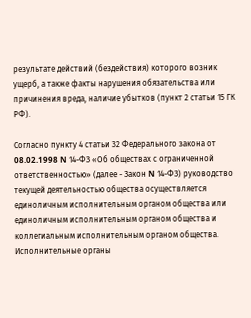результате действий (бездействия) которого возник ущерб, а также факты нарушения обязательства или причинения вреда, наличие убытков (пункт 2 статьи 15 ГК РФ).

Согласно пункту 4 статьи 32 Федерального закона от 08.02.1998 N 14-ФЗ «Об обществах с ограниченной ответственностью» (далее - Закон N 14-ФЗ) руководство текущей деятельностью общества осуществляется единоличным исполнительным органом общества или единоличным исполнительным органом общества и коллегиальным исполнительным органом общества. Исполнительные органы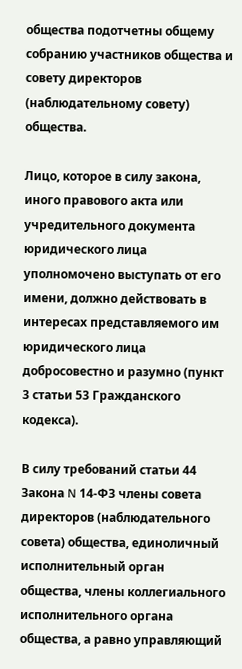общества подотчетны общему собранию участников общества и совету директоров (наблюдательному совету) общества.

Лицо, которое в силу закона, иного правового акта или учредительного документа юридического лица уполномочено выступать от его имени, должно действовать в интересах представляемого им юридического лица добросовестно и разумно (пункт 3 статьи 53 Гражданского кодекса).

В силу требований статьи 44 Закона N 14-ФЗ члены совета директоров (наблюдательного совета) общества, единоличный исполнительный орган общества, члены коллегиального исполнительного органа общества, а равно управляющий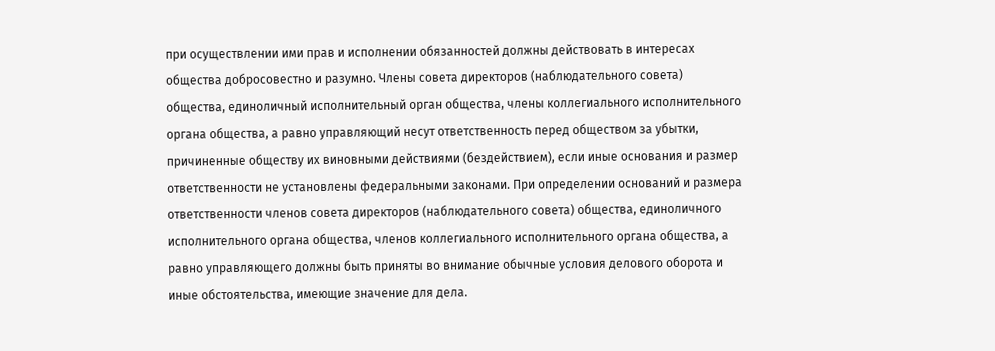при осуществлении ими прав и исполнении обязанностей должны действовать в интересах общества добросовестно и разумно. Члены совета директоров (наблюдательного совета) общества, единоличный исполнительный орган общества, члены коллегиального исполнительного органа общества, а равно управляющий несут ответственность перед обществом за убытки, причиненные обществу их виновными действиями (бездействием), если иные основания и размер ответственности не установлены федеральными законами. При определении оснований и размера ответственности членов совета директоров (наблюдательного совета) общества, единоличного исполнительного органа общества, членов коллегиального исполнительного органа общества, а равно управляющего должны быть приняты во внимание обычные условия делового оборота и иные обстоятельства, имеющие значение для дела.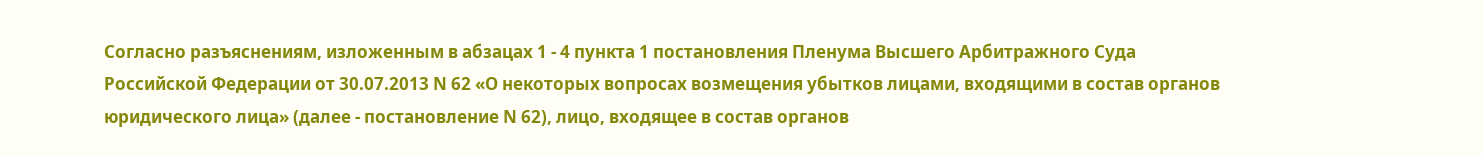Согласно разъяснениям, изложенным в абзацах 1 - 4 пункта 1 постановления Пленума Высшего Арбитражного Суда Российской Федерации от 30.07.2013 N 62 «О некоторых вопросах возмещения убытков лицами, входящими в состав органов юридического лица» (далее - постановление N 62), лицо, входящее в состав органов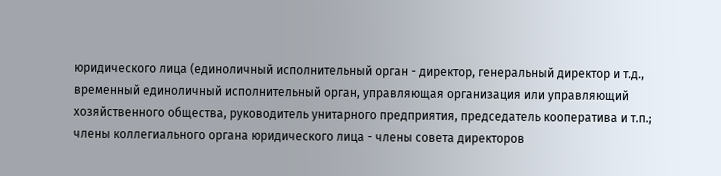юридического лица (единоличный исполнительный орган - директор, генеральный директор и т.д., временный единоличный исполнительный орган, управляющая организация или управляющий хозяйственного общества, руководитель унитарного предприятия, председатель кооператива и т.п.; члены коллегиального органа юридического лица - члены совета директоров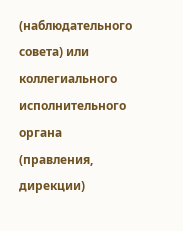(наблюдательного совета) или коллегиального исполнительного органа (правления, дирекции)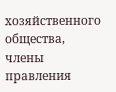хозяйственного общества, члены правления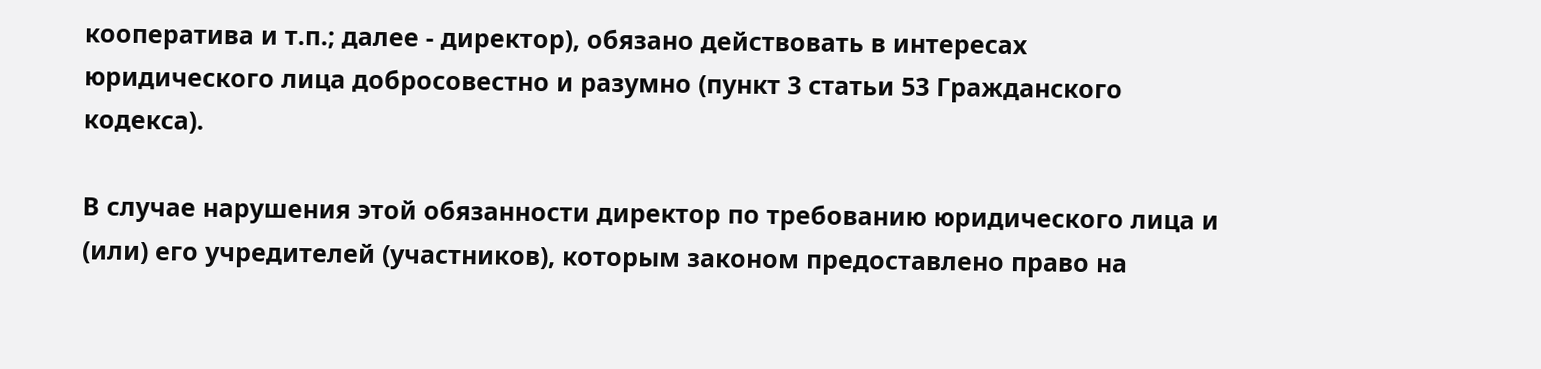кооператива и т.п.; далее - директор), обязано действовать в интересах юридического лица добросовестно и разумно (пункт 3 статьи 53 Гражданского кодекса).

В случае нарушения этой обязанности директор по требованию юридического лица и (или) его учредителей (участников), которым законом предоставлено право на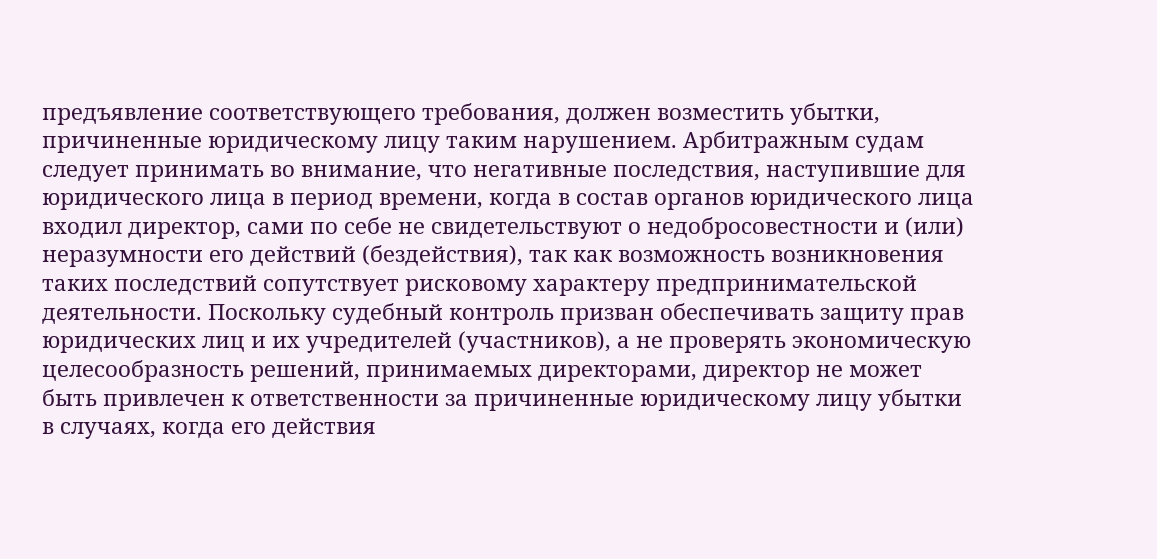предъявление соответствующего требования, должен возместить убытки, причиненные юридическому лицу таким нарушением. Арбитражным судам следует принимать во внимание, что негативные последствия, наступившие для юридического лица в период времени, когда в состав органов юридического лица входил директор, сами по себе не свидетельствуют о недобросовестности и (или) неразумности его действий (бездействия), так как возможность возникновения таких последствий сопутствует рисковому характеру предпринимательской деятельности. Поскольку судебный контроль призван обеспечивать защиту прав юридических лиц и их учредителей (участников), а не проверять экономическую целесообразность решений, принимаемых директорами, директор не может быть привлечен к ответственности за причиненные юридическому лицу убытки в случаях, когда его действия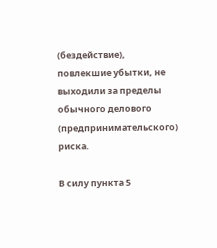(бездействие), повлекшие убытки, не выходили за пределы обычного делового (предпринимательского) риска.

В силу пункта 5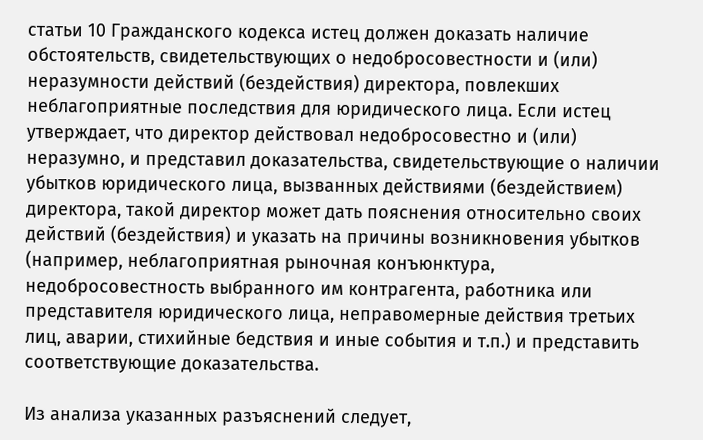статьи 10 Гражданского кодекса истец должен доказать наличие обстоятельств, свидетельствующих о недобросовестности и (или) неразумности действий (бездействия) директора, повлекших неблагоприятные последствия для юридического лица. Если истец утверждает, что директор действовал недобросовестно и (или) неразумно, и представил доказательства, свидетельствующие о наличии убытков юридического лица, вызванных действиями (бездействием) директора, такой директор может дать пояснения относительно своих действий (бездействия) и указать на причины возникновения убытков (например, неблагоприятная рыночная конъюнктура, недобросовестность выбранного им контрагента, работника или представителя юридического лица, неправомерные действия третьих лиц, аварии, стихийные бедствия и иные события и т.п.) и представить соответствующие доказательства.

Из анализа указанных разъяснений следует,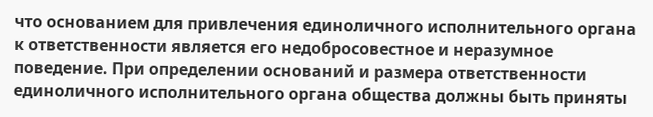что основанием для привлечения единоличного исполнительного органа к ответственности является его недобросовестное и неразумное поведение. При определении оснований и размера ответственности единоличного исполнительного органа общества должны быть приняты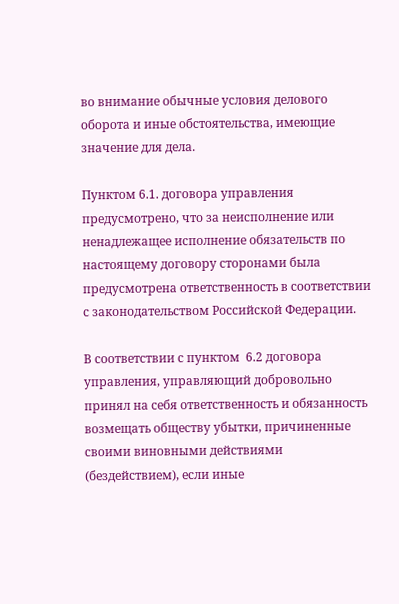во внимание обычные условия делового оборота и иные обстоятельства, имеющие значение для дела.

Пунктом 6.1. договора управления предусмотрено, что за неисполнение или ненадлежащее исполнение обязательств по настоящему договору сторонами была предусмотрена ответственность в соответствии с законодательством Российской Федерации.

В соответствии с пунктом  6.2 договора управления, управляющий добровольно принял на себя ответственность и обязанность возмещать обществу убытки, причиненные своими виновными действиями (бездействием), если иные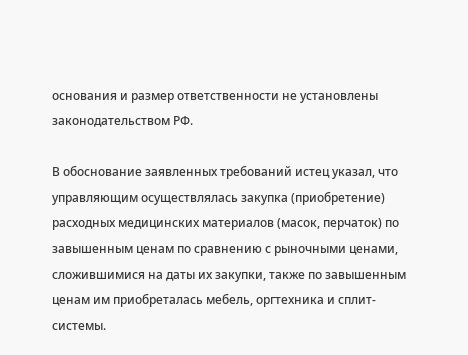основания и размер ответственности не установлены законодательством РФ.

В обоснование заявленных требований истец указал, что управляющим осуществлялась закупка (приобретение) расходных медицинских материалов (масок, перчаток) по завышенным ценам по сравнению с рыночными ценами, сложившимися на даты их закупки, также по завышенным ценам им приобреталась мебель, оргтехника и сплит-системы.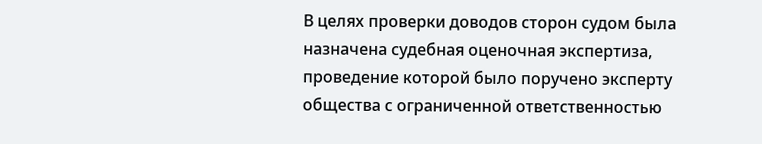В целях проверки доводов сторон судом была назначена судебная оценочная экспертиза, проведение которой было поручено эксперту общества с ограниченной ответственностью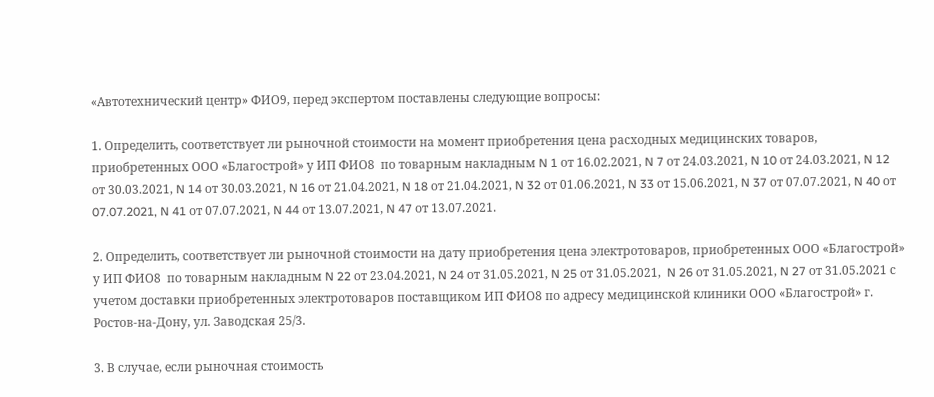«Автотехнический центр» ФИО9, перед экспертом поставлены следующие вопросы:

1. Определить, соответствует ли рыночной стоимости на момент приобретения цена расходных медицинских товаров, приобретенных ООО «Благострой» у ИП ФИО8  по товарным накладным N 1 от 16.02.2021, N 7 от 24.03.2021, N 10 от 24.03.2021, N 12 от 30.03.2021, N 14 от 30.03.2021, N 16 от 21.04.2021, N 18 от 21.04.2021, N 32 от 01.06.2021, N 33 от 15.06.2021, N 37 от 07.07.2021, N 40 от 07.07.2021, N 41 от 07.07.2021, N 44 от 13.07.2021, N 47 от 13.07.2021.

2. Определить, соответствует ли рыночной стоимости на дату приобретения цена электротоваров, приобретенных ООО «Благострой» у ИП ФИО8  по товарным накладным N 22 от 23.04.2021, N 24 от 31.05.2021, N 25 от 31.05.2021,  N 26 от 31.05.2021, N 27 от 31.05.2021 с учетом доставки приобретенных электротоваров поставщиком ИП ФИО8 по адресу медицинской клиники ООО «Благострой» г. Ростов-на-Дону, ул. Заводская 25/3.

3. В случае, если рыночная стоимость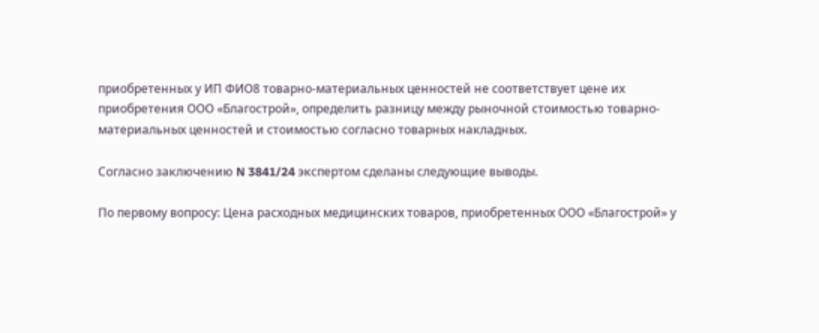приобретенных у ИП ФИО8 товарно-материальных ценностей не соответствует цене их приобретения ООО «Благострой», определить разницу между рыночной стоимостью товарно-материальных ценностей и стоимостью согласно товарных накладных.

Согласно заключению N 3841/24 экспертом сделаны следующие выводы.

По первому вопросу: Цена расходных медицинских товаров, приобретенных ООО «Благострой» у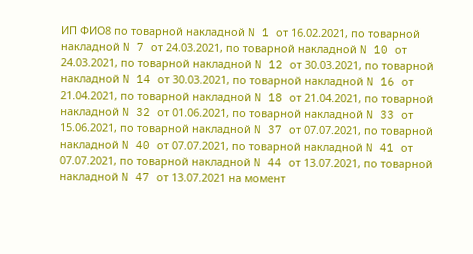ИП ФИО8 по товарной накладной N 1 от 16.02.2021, по товарной накладной N 7 от 24.03.2021, по товарной накладной N 10 от 24.03.2021, по товарной накладной N 12 от 30.03.2021, по товарной накладной N 14 от 30.03.2021, по товарной накладной N 16 от 21.04.2021, по товарной накладной N 18 от 21.04.2021, по товарной накладной N 32 от 01.06.2021, по товарной накладной N 33 от 15.06.2021, по товарной накладной N 37 от 07.07.2021, по товарной накладной N 40 от 07.07.2021, по товарной накладной N 41 от 07.07.2021, по товарной накладной N 44 от 13.07.2021, по товарной накладной N 47 от 13.07.2021 на момент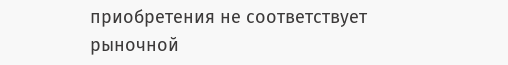приобретения не соответствует рыночной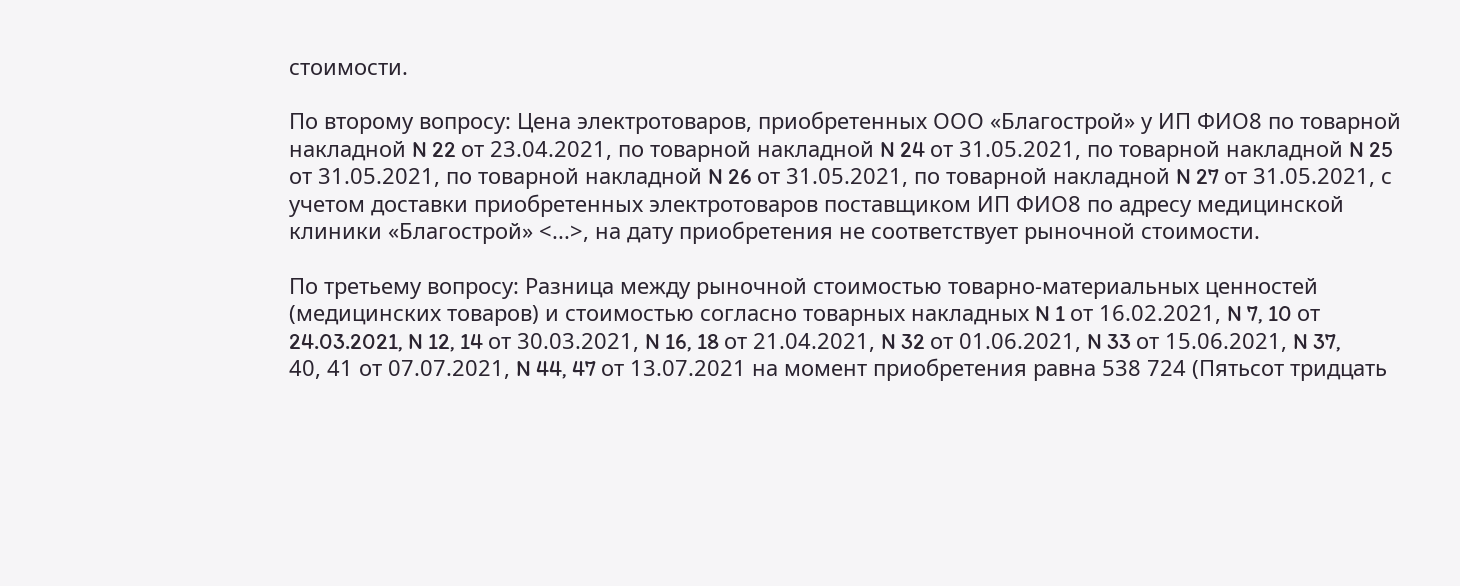стоимости.

По второму вопросу: Цена электротоваров, приобретенных ООО «Благострой» у ИП ФИО8 по товарной накладной N 22 от 23.04.2021, по товарной накладной N 24 от 31.05.2021, по товарной накладной N 25 от 31.05.2021, по товарной накладной N 26 от 31.05.2021, по товарной накладной N 27 от 31.05.2021, с учетом доставки приобретенных электротоваров поставщиком ИП ФИО8 по адресу медицинской клиники «Благострой» <...>, на дату приобретения не соответствует рыночной стоимости.

По третьему вопросу: Разница между рыночной стоимостью товарно-материальных ценностей (медицинских товаров) и стоимостью согласно товарных накладных N 1 от 16.02.2021, N 7, 10 от 24.03.2021, N 12, 14 от 30.03.2021, N 16, 18 от 21.04.2021, N 32 от 01.06.2021, N 33 от 15.06.2021, N 37, 40, 41 от 07.07.2021, N 44, 47 от 13.07.2021 на момент приобретения равна 538 724 (Пятьсот тридцать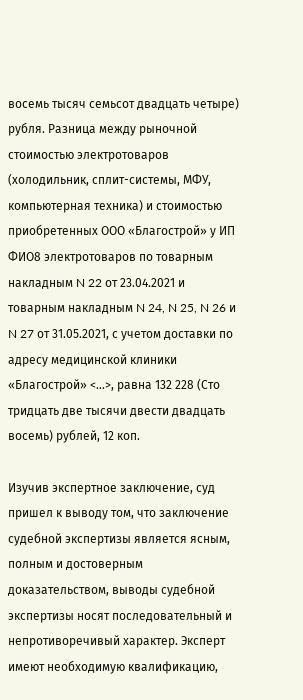восемь тысяч семьсот двадцать четыре) рубля. Разница между рыночной стоимостью электротоваров (холодильник, сплит-системы, МФУ, компьютерная техника) и стоимостью приобретенных ООО «Благострой» у ИП ФИО8 электротоваров по товарным накладным N 22 от 23.04.2021 и товарным накладным N 24, N 25, N 26 и N 27 от 31.05.2021, с учетом доставки по адресу медицинской клиники «Благострой» <...>, равна 132 228 (Сто тридцать две тысячи двести двадцать восемь) рублей, 12 коп.

Изучив экспертное заключение, суд пришел к выводу том, что заключение судебной экспертизы является ясным, полным и достоверным доказательством, выводы судебной экспертизы носят последовательный и непротиворечивый характер. Эксперт имеют необходимую квалификацию,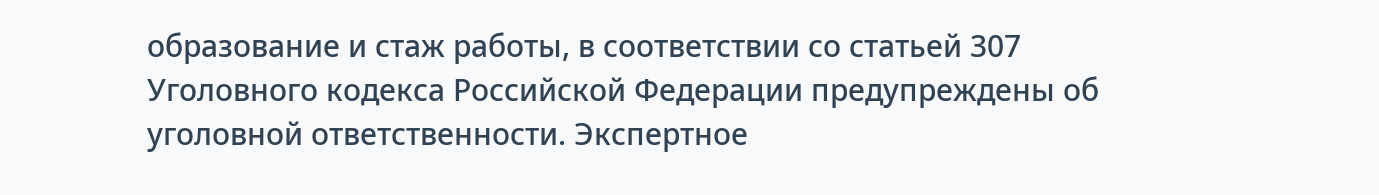образование и стаж работы, в соответствии со статьей 307 Уголовного кодекса Российской Федерации предупреждены об уголовной ответственности. Экспертное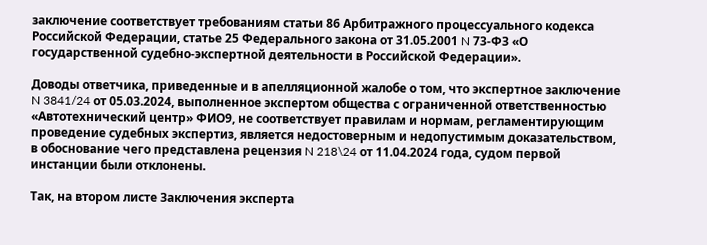заключение соответствует требованиям статьи 86 Арбитражного процессуального кодекса Российской Федерации, статье 25 Федерального закона от 31.05.2001 N 73-ФЗ «О государственной судебно-экспертной деятельности в Российской Федерации».

Доводы ответчика, приведенные и в апелляционной жалобе о том, что экспертное заключение N 3841/24 от 05.03.2024, выполненное экспертом общества с ограниченной ответственностью «Автотехнический центр» ФИО9, не соответствует правилам и нормам, регламентирующим проведение судебных экспертиз, является недостоверным и недопустимым доказательством, в обоснование чего представлена рецензия N 218\24 от 11.04.2024 года, судом первой инстанции были отклонены.

Так, на втором листе Заключения эксперта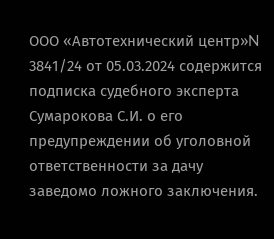ООО «Автотехнический центр»N 3841/24 от 05.03.2024 содержится подписка судебного эксперта Сумарокова С.И. о его предупреждении об уголовной ответственности за дачу заведомо ложного заключения.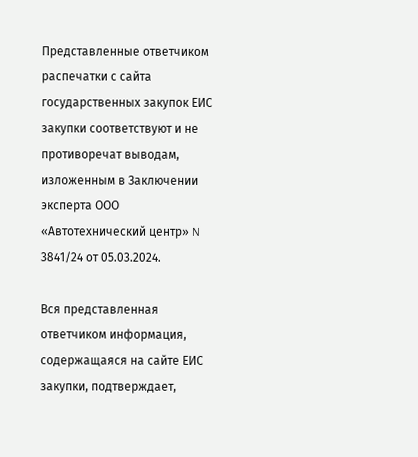Представленные ответчиком распечатки с сайта государственных закупок ЕИС закупки соответствуют и не противоречат выводам, изложенным в Заключении эксперта ООО «Автотехнический центр» N 3841/24 от 05.03.2024.

Вся представленная ответчиком информация, содержащаяся на сайте ЕИС закупки, подтверждает,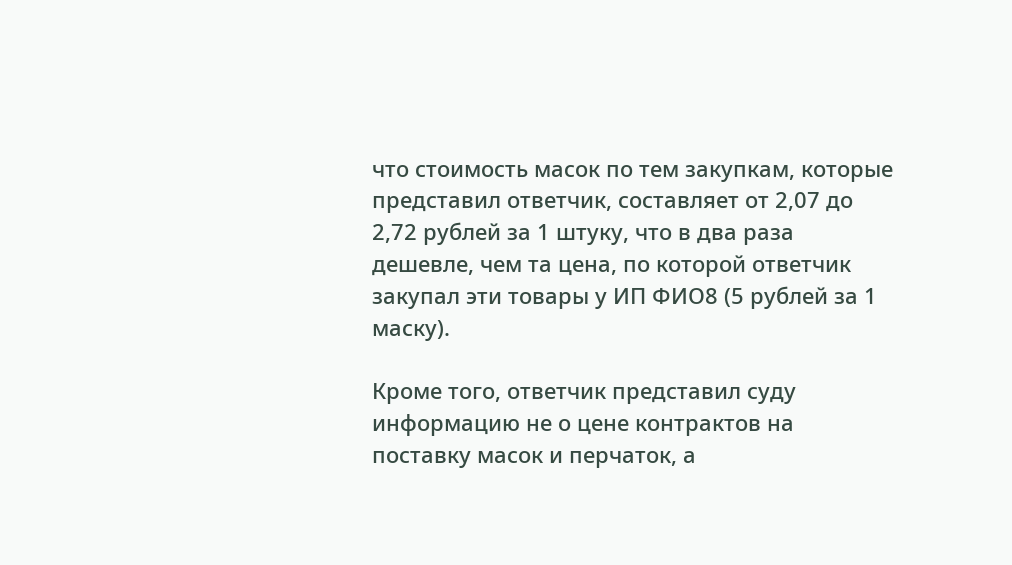что стоимость масок по тем закупкам, которые представил ответчик, составляет от 2,07 до 2,72 рублей за 1 штуку, что в два раза дешевле, чем та цена, по которой ответчик закупал эти товары у ИП ФИО8 (5 рублей за 1 маску).

Кроме того, ответчик представил суду информацию не о цене контрактов на поставку масок и перчаток, а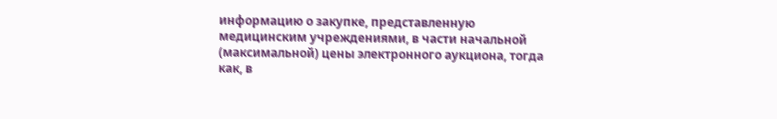информацию о закупке, представленную медицинским учреждениями, в части начальной (максимальной) цены электронного аукциона, тогда как, в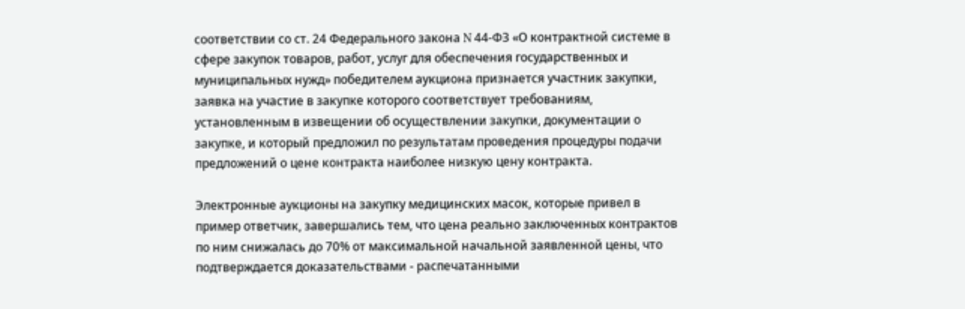соответствии со ст. 24 Федерального закона N 44-ФЗ «О контрактной системе в сфере закупок товаров, работ, услуг для обеспечения государственных и муниципальных нужд» победителем аукциона признается участник закупки, заявка на участие в закупке которого соответствует требованиям, установленным в извещении об осуществлении закупки, документации о закупке, и который предложил по результатам проведения процедуры подачи предложений о цене контракта наиболее низкую цену контракта.

Электронные аукционы на закупку медицинских масок, которые привел в пример ответчик, завершались тем, что цена реально заключенных контрактов по ним снижалась до 70% от максимальной начальной заявленной цены, что  подтверждается доказательствами - распечатанными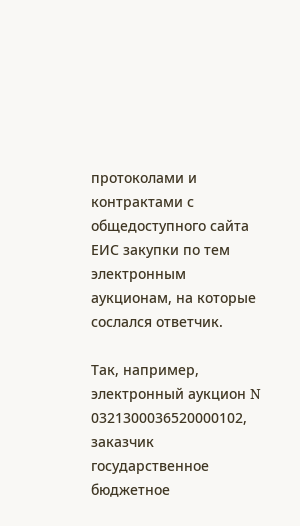протоколами и контрактами с общедоступного сайта ЕИС закупки по тем электронным аукционам, на которые сослался ответчик.

Так, например, электронный аукцион N 0321300036520000102, заказчик государственное бюджетное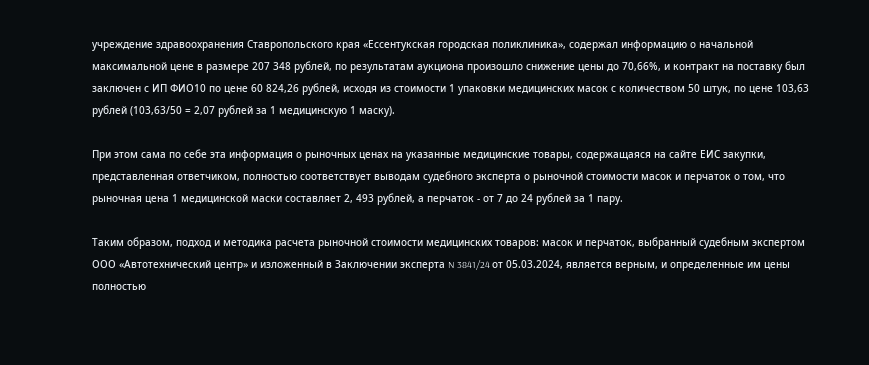учреждение здравоохранения Ставропольского края «Ессентукская городская поликлиника», содержал информацию о начальной максимальной цене в размере 207 348 рублей, по результатам аукциона произошло снижение цены до 70,66%, и контракт на поставку был заключен с ИП ФИО10 по цене 60 824,26 рублей, исходя из стоимости 1 упаковки медицинских масок с количеством 50 штук, по цене 103,63 рублей (103,63/50 = 2,07 рублей за 1 медицинскую 1 маску).

При этом сама по себе эта информация о рыночных ценах на указанные медицинские товары, содержащаяся на сайте ЕИС закупки, представленная ответчиком, полностью соответствует выводам судебного эксперта о рыночной стоимости масок и перчаток о том, что рыночная цена 1 медицинской маски составляет 2, 493 рублей, а перчаток - от 7 до 24 рублей за 1 пару.

Таким образом, подход и методика расчета рыночной стоимости медицинских товаров: масок и перчаток, выбранный судебным экспертом ООО «Автотехнический центр» и изложенный в Заключении эксперта N 3841/24 от 05.03.2024, является верным, и определенные им цены полностью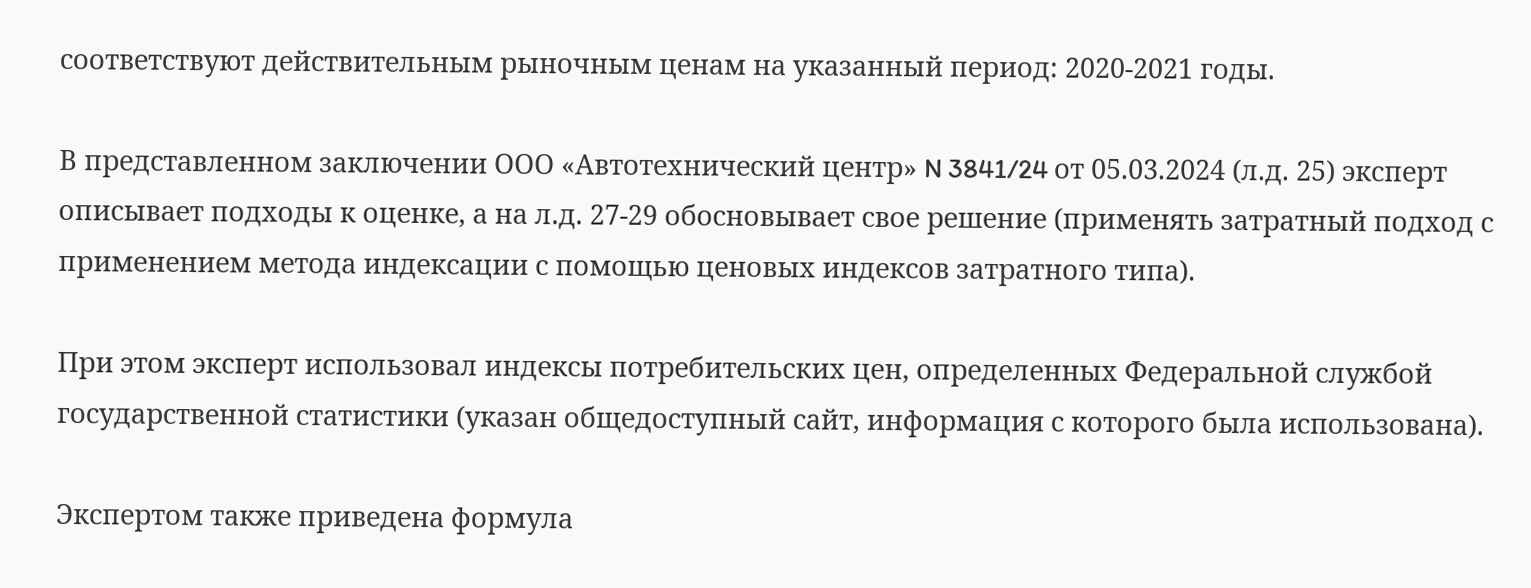соответствуют действительным рыночным ценам на указанный период: 2020-2021 годы.

В представленном заключении ООО «Автотехнический центр» N 3841/24 от 05.03.2024 (л.д. 25) эксперт описывает подходы к оценке, а на л.д. 27-29 обосновывает свое решение (применять затратный подход с применением метода индексации с помощью ценовых индексов затратного типа).

При этом эксперт использовал индексы потребительских цен, определенных Федеральной службой государственной статистики (указан общедоступный сайт, информация с которого была использована).

Экспертом также приведена формула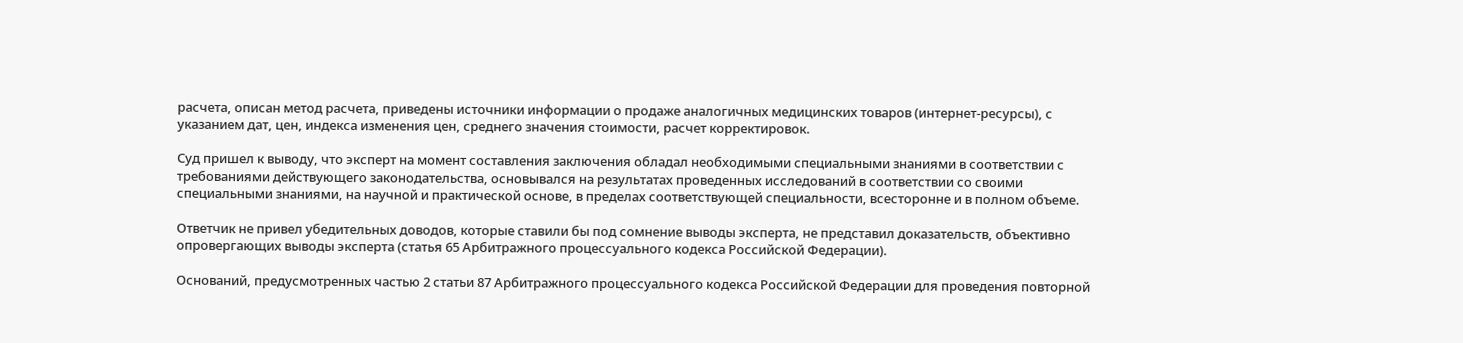расчета, описан метод расчета, приведены источники информации о продаже аналогичных медицинских товаров (интернет-ресурсы), с указанием дат, цен, индекса изменения цен, среднего значения стоимости, расчет корректировок.

Суд пришел к выводу, что эксперт на момент составления заключения обладал необходимыми специальными знаниями в соответствии с требованиями действующего законодательства, основывался на результатах проведенных исследований в соответствии со своими специальными знаниями, на научной и практической основе, в пределах соответствующей специальности, всесторонне и в полном объеме.

Ответчик не привел убедительных доводов, которые ставили бы под сомнение выводы эксперта, не представил доказательств, объективно опровергающих выводы эксперта (статья 65 Арбитражного процессуального кодекса Российской Федерации).

Оснований, предусмотренных частью 2 статьи 87 Арбитражного процессуального кодекса Российской Федерации для проведения повторной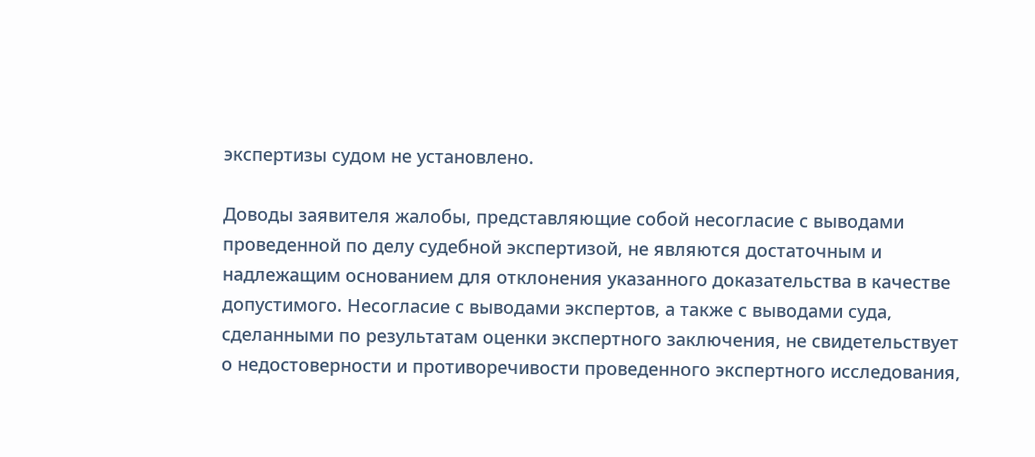экспертизы судом не установлено.

Доводы заявителя жалобы, представляющие собой несогласие с выводами проведенной по делу судебной экспертизой, не являются достаточным и надлежащим основанием для отклонения указанного доказательства в качестве допустимого. Несогласие с выводами экспертов, а также с выводами суда, сделанными по результатам оценки экспертного заключения, не свидетельствует о недостоверности и противоречивости проведенного экспертного исследования,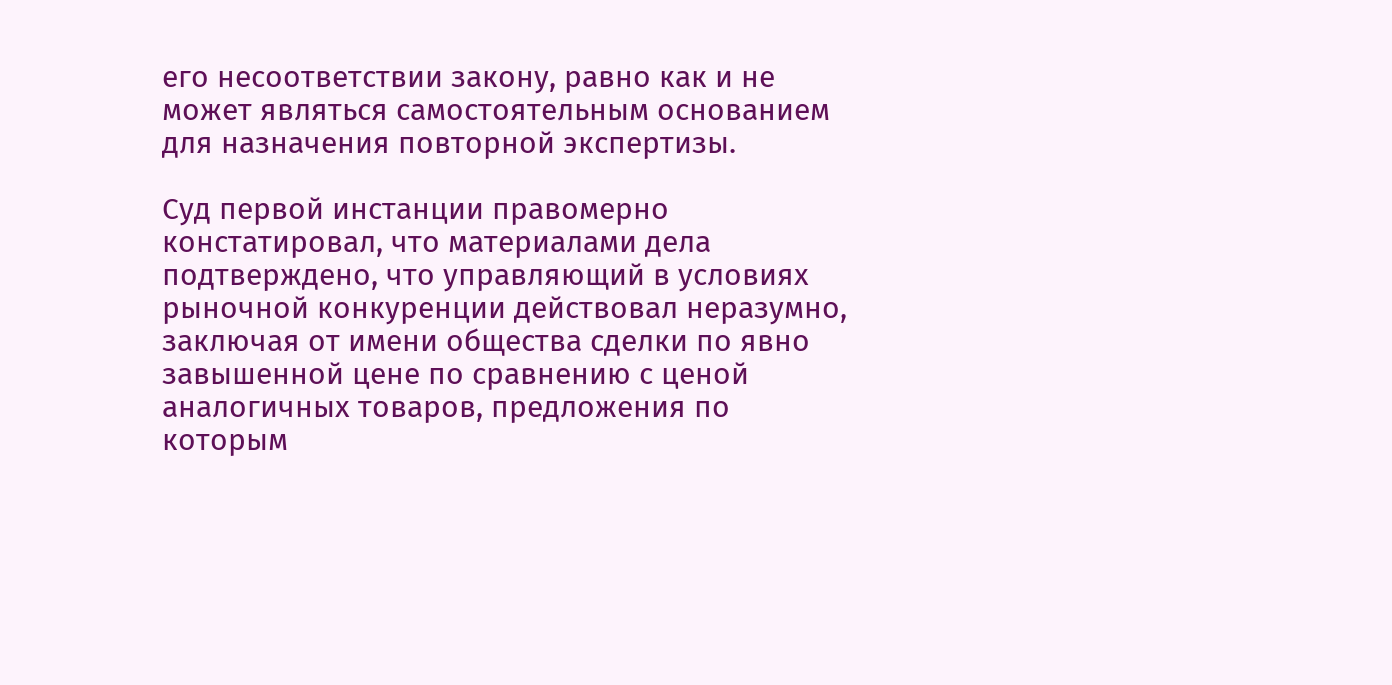его несоответствии закону, равно как и не может являться самостоятельным основанием для назначения повторной экспертизы.

Суд первой инстанции правомерно констатировал, что материалами дела подтверждено, что управляющий в условиях рыночной конкуренции действовал неразумно, заключая от имени общества сделки по явно завышенной цене по сравнению с ценой аналогичных товаров, предложения по которым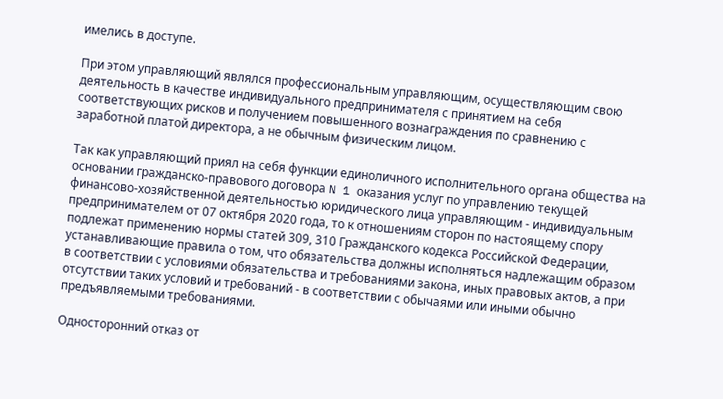имелись в доступе.

При этом управляющий являлся профессиональным управляющим, осуществляющим свою деятельность в качестве индивидуального предпринимателя с принятием на себя соответствующих рисков и получением повышенного вознаграждения по сравнению с заработной платой директора, а не обычным физическим лицом.

Так как управляющий приял на себя функции единоличного исполнительного органа общества на основании гражданско-правового договора N 1 оказания услуг по управлению текущей финансово-хозяйственной деятельностью юридического лица управляющим - индивидуальным предпринимателем от 07 октября 2020 года, то к отношениям сторон по настоящему спору подлежат применению нормы статей 309, 310 Гражданского кодекса Российской Федерации, устанавливающие правила о том, что обязательства должны исполняться надлежащим образом в соответствии с условиями обязательства и требованиями закона, иных правовых актов, а при отсутствии таких условий и требований - в соответствии с обычаями или иными обычно предъявляемыми требованиями.

Односторонний отказ от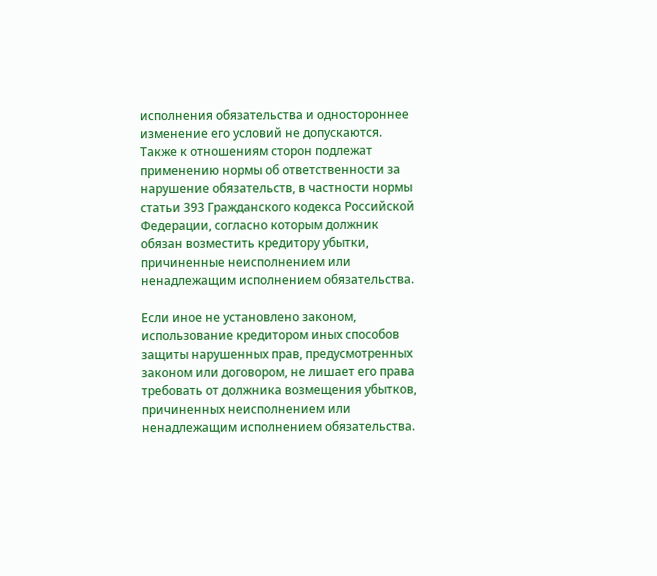исполнения обязательства и одностороннее изменение его условий не допускаются. Также к отношениям сторон подлежат применению нормы об ответственности за нарушение обязательств, в частности нормы статьи 393 Гражданского кодекса Российской Федерации, согласно которым должник обязан возместить кредитору убытки, причиненные неисполнением или ненадлежащим исполнением обязательства.

Если иное не установлено законом, использование кредитором иных способов защиты нарушенных прав, предусмотренных законом или договором, не лишает его права требовать от должника возмещения убытков, причиненных неисполнением или ненадлежащим исполнением обязательства.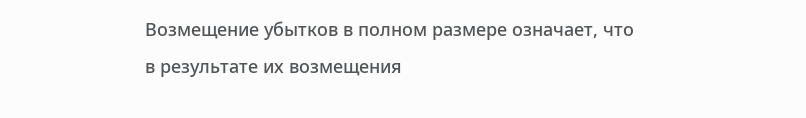Возмещение убытков в полном размере означает, что в результате их возмещения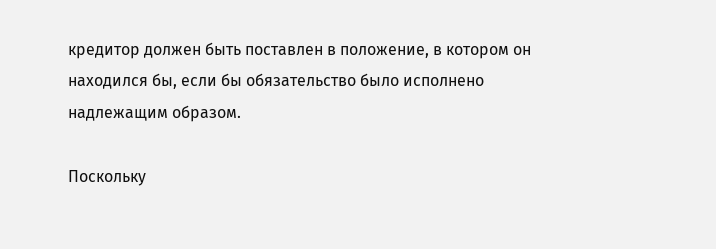кредитор должен быть поставлен в положение, в котором он находился бы, если бы обязательство было исполнено надлежащим образом.

Поскольку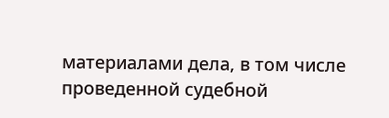материалами дела, в том числе проведенной судебной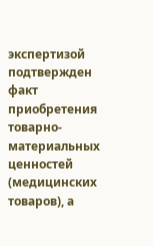экспертизой подтвержден факт приобретения товарно-материальных ценностей (медицинских товаров), а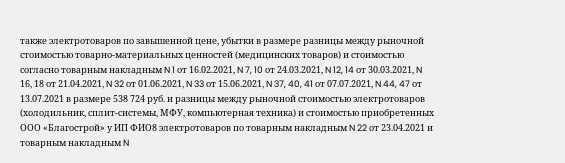также электротоваров по завышенной цене, убытки в размере разницы между рыночной стоимостью товарно-материальных ценностей (медицинских товаров) и стоимостью согласно товарным накладным N 1 от 16.02.2021, N 7, 10 от 24.03.2021, N 12, 14 от 30.03.2021, N 16, 18 от 21.04.2021, N 32 от 01.06.2021, N 33 от 15.06.2021, N 37, 40, 41 от 07.07.2021, N 44, 47 от 13.07.2021 в размере 538 724 руб. и разницы между рыночной стоимостью электротоваров (холодильник, сплит-системы, МФУ, компьютерная техника) и стоимостью приобретенных ООО «Благострой» у ИП ФИО8 электротоваров по товарным накладным N 22 от 23.04.2021 и товарным накладным N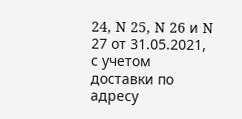24, N 25, N 26 и N 27 от 31.05.2021, с учетом доставки по адресу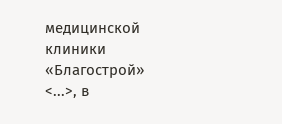медицинской клиники «Благострой» <...>, в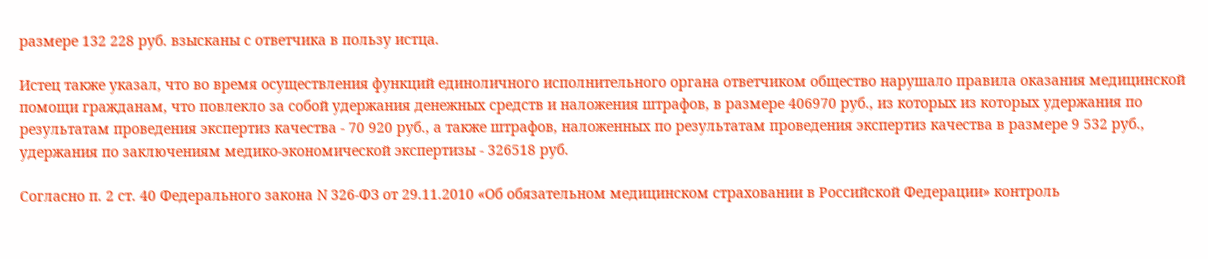размере 132 228 руб. взысканы с ответчика в пользу истца.

Истец также указал, что во время осуществления функций единоличного исполнительного органа ответчиком общество нарушало правила оказания медицинской помощи гражданам, что повлекло за собой удержания денежных средств и наложения штрафов, в размере 406970 руб., из которых из которых удержания по результатам проведения экспертиз качества - 70 920 руб., а также штрафов, наложенных по результатам проведения экспертиз качества в размере 9 532 руб., удержания по заключениям медико-экономической экспертизы - 326518 руб.

Согласно п. 2 ст. 40 Федерального закона N 326-ФЗ от 29.11.2010 «Об обязательном медицинском страховании в Российской Федерации» контроль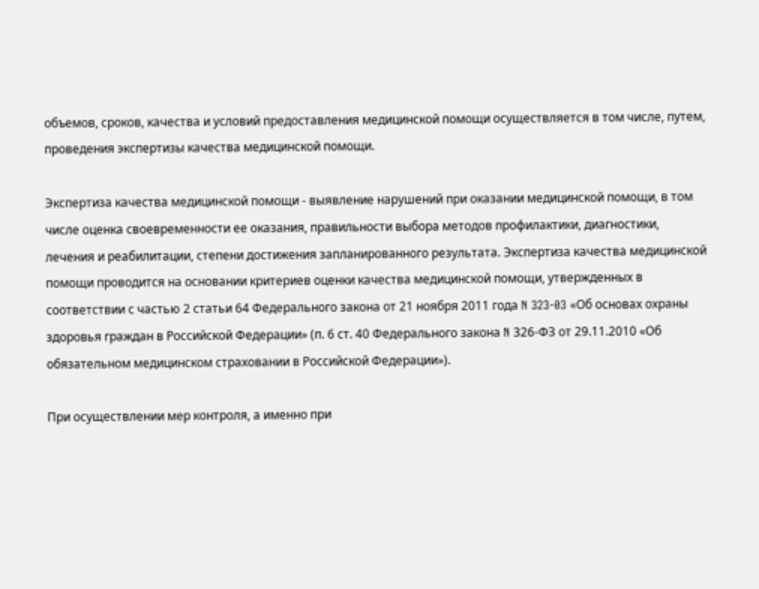объемов, сроков, качества и условий предоставления медицинской помощи осуществляется в том числе, путем, проведения экспертизы качества медицинской помощи.

Экспертиза качества медицинской помощи - выявление нарушений при оказании медицинской помощи, в том числе оценка своевременности ее оказания, правильности выбора методов профилактики, диагностики, лечения и реабилитации, степени достижения запланированного результата. Экспертиза качества медицинской помощи проводится на основании критериев оценки качества медицинской помощи, утвержденных в соответствии с частью 2 статьи 64 Федерального закона от 21 ноября 2011 года N 323-03 «Об основах охраны здоровья граждан в Российской Федерации» (п. 6 ст. 40 Федерального закона N 326-ФЗ от 29.11.2010 «Об обязательном медицинском страховании в Российской Федерации»).

При осуществлении мер контроля, а именно при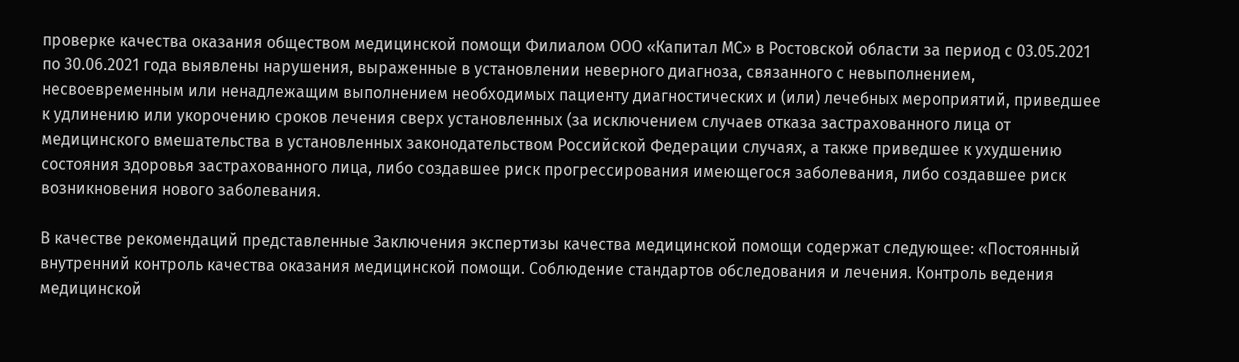проверке качества оказания обществом медицинской помощи Филиалом ООО «Капитал МС» в Ростовской области за период с 03.05.2021 по 30.06.2021 года выявлены нарушения, выраженные в установлении неверного диагноза, связанного с невыполнением, несвоевременным или ненадлежащим выполнением необходимых пациенту диагностических и (или) лечебных мероприятий, приведшее к удлинению или укорочению сроков лечения сверх установленных (за исключением случаев отказа застрахованного лица от медицинского вмешательства в установленных законодательством Российской Федерации случаях, а также приведшее к ухудшению состояния здоровья застрахованного лица, либо создавшее риск прогрессирования имеющегося заболевания, либо создавшее риск возникновения нового заболевания.

В качестве рекомендаций представленные Заключения экспертизы качества медицинской помощи содержат следующее: «Постоянный внутренний контроль качества оказания медицинской помощи. Соблюдение стандартов обследования и лечения. Контроль ведения медицинской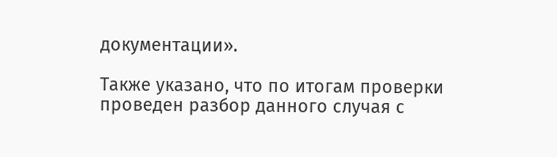документации».

Также указано, что по итогам проверки проведен разбор данного случая с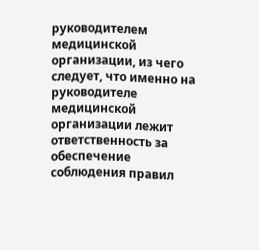руководителем медицинской организации, из чего следует, что именно на руководителе медицинской организации лежит ответственность за обеспечение соблюдения правил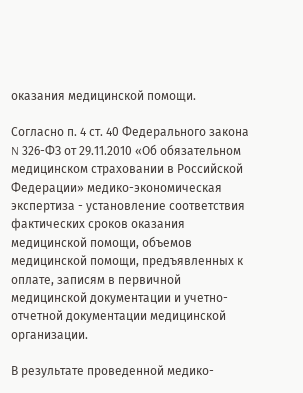оказания медицинской помощи.

Согласно п. 4 ст. 40 Федерального закона N 326-ФЗ от 29.11.2010 «Об обязательном медицинском страховании в Российской Федерации» медико-экономическая экспертиза - установление соответствия фактических сроков оказания медицинской помощи, объемов медицинской помощи, предъявленных к оплате, записям в первичной медицинской документации и учетно-отчетной документации медицинской организации.

В результате проведенной медико-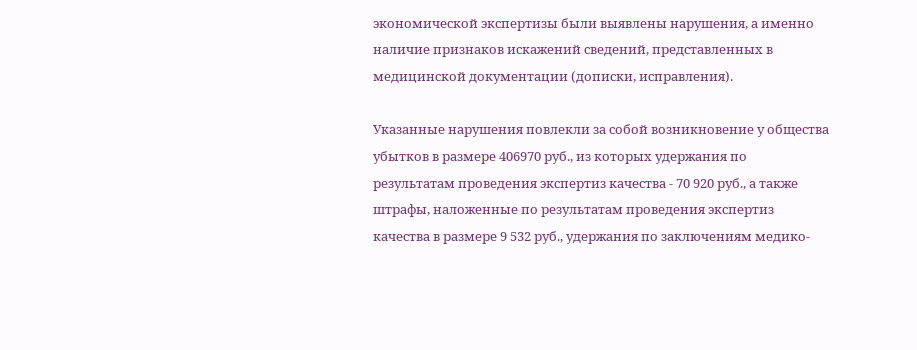экономической экспертизы были выявлены нарушения, а именно наличие признаков искажений сведений, представленных в медицинской документации (дописки, исправления).

Указанные нарушения повлекли за собой возникновение у общества убытков в размере 406970 руб., из которых удержания по результатам проведения экспертиз качества - 70 920 руб., а также штрафы, наложенные по результатам проведения экспертиз качества в размере 9 532 руб., удержания по заключениям медико-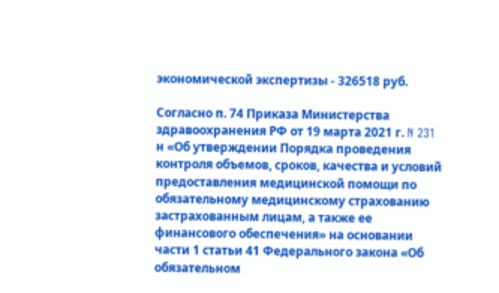экономической экспертизы - 326518 руб.

Согласно п. 74 Приказа Министерства здравоохранения РФ от 19 марта 2021 г. N 231 н «Об утверждении Порядка проведения контроля объемов, сроков, качества и условий предоставления медицинской помощи по обязательному медицинскому страхованию застрахованным лицам, а также ее финансового обеспечения» на основании части 1 статьи 41 Федерального закона «Об обязательном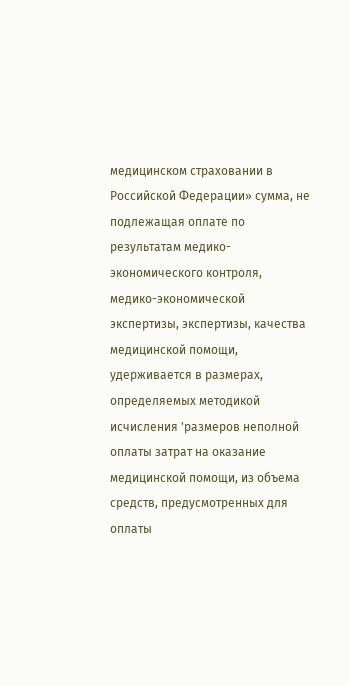медицинском страховании в Российской Федерации» сумма, не подлежащая оплате по результатам медико-экономического контроля, медико-экономической экспертизы, экспертизы, качества медицинской помощи, удерживается в размерах, определяемых методикой исчисления 'размеров неполной оплаты затрат на оказание медицинской помощи, из объема средств, предусмотренных для оплаты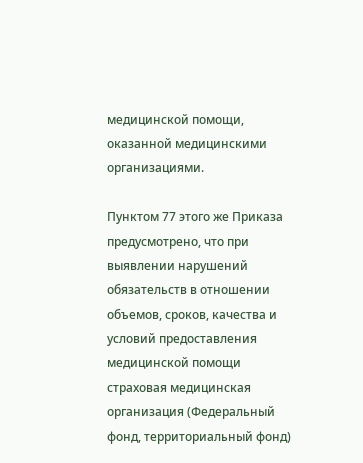медицинской помощи, оказанной медицинскими организациями.

Пунктом 77 этого же Приказа предусмотрено, что при выявлении нарушений обязательств в отношении объемов, сроков, качества и условий предоставления медицинской помощи страховая медицинская организация (Федеральный фонд, территориальный фонд)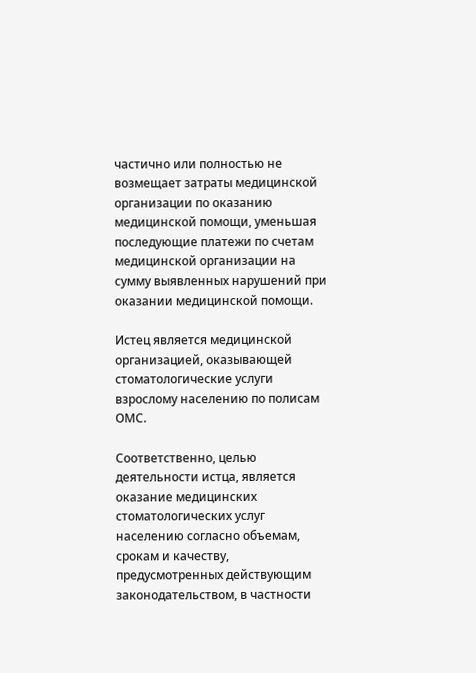частично или полностью не возмещает затраты медицинской организации по оказанию медицинской помощи, уменьшая последующие платежи по счетам медицинской организации на сумму выявленных нарушений при оказании медицинской помощи.

Истец является медицинской организацией, оказывающей стоматологические услуги взрослому населению по полисам ОМС.

Соответственно, целью деятельности истца, является оказание медицинских стоматологических услуг населению согласно объемам, срокам и качеству, предусмотренных действующим законодательством, в частности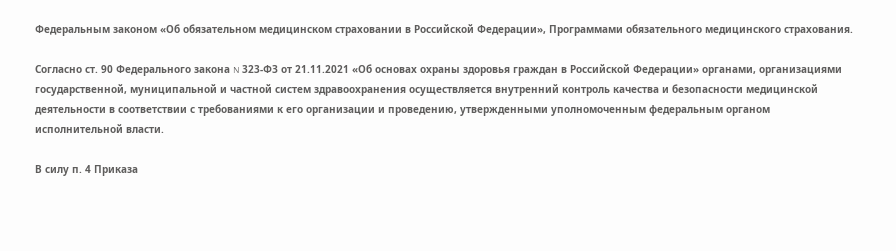Федеральным законом «Об обязательном медицинском страховании в Российской Федерации», Программами обязательного медицинского страхования.

Согласно ст. 90 Федерального закона N 323-ФЗ от 21.11.2021 «Об основах охраны здоровья граждан в Российской Федерации» органами, организациями государственной, муниципальной и частной систем здравоохранения осуществляется внутренний контроль качества и безопасности медицинской деятельности в соответствии с требованиями к его организации и проведению, утвержденными уполномоченным федеральным органом исполнительной власти.

В силу п. 4 Приказа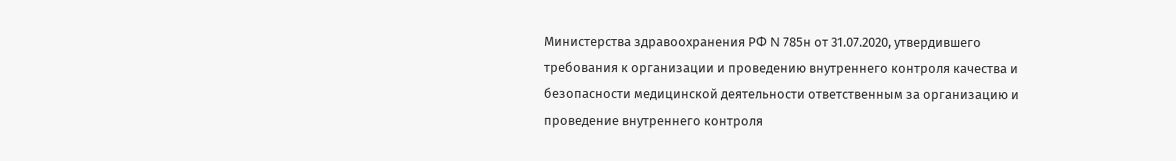Министерства здравоохранения РФ N 785н от 31.07.2020, утвердившего требования к организации и проведению внутреннего контроля качества и безопасности медицинской деятельности ответственным за организацию и проведение внутреннего контроля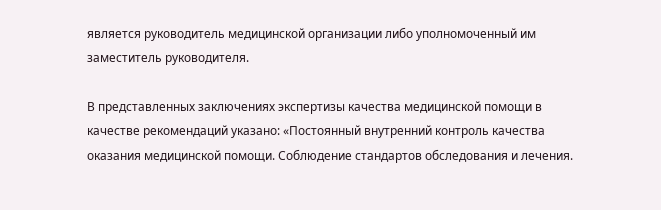является руководитель медицинской организации либо уполномоченный им заместитель руководителя.

В представленных заключениях экспертизы качества медицинской помощи в качестве рекомендаций указано: «Постоянный внутренний контроль качества оказания медицинской помощи. Соблюдение стандартов обследования и лечения.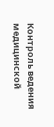Контроль ведения медицинской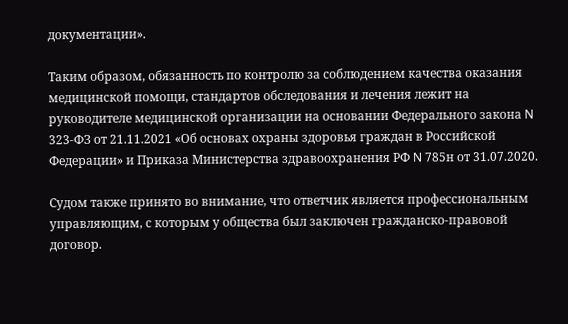документации».

Таким образом, обязанность по контролю за соблюдением качества оказания медицинской помощи, стандартов обследования и лечения лежит на руководителе медицинской организации на основании Федерального закона N 323-ФЗ от 21.11.2021 «Об основах охраны здоровья граждан в Российской Федерации» и Приказа Министерства здравоохранения РФ N 785н от 31.07.2020.

Судом также принято во внимание, что ответчик является профессиональным управляющим, с которым у общества был заключен гражданско-правовой договор.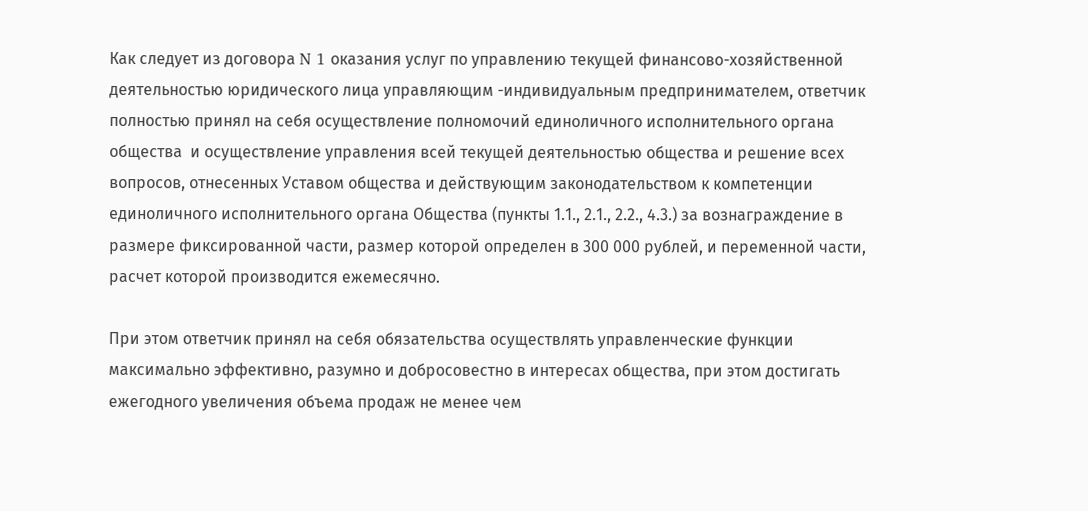Как следует из договора N 1 оказания услуг по управлению текущей финансово-хозяйственной деятельностью юридического лица управляющим -индивидуальным предпринимателем, ответчик полностью принял на себя осуществление полномочий единоличного исполнительного органа общества  и осуществление управления всей текущей деятельностью общества и решение всех вопросов, отнесенных Уставом общества и действующим законодательством к компетенции единоличного исполнительного органа Общества (пункты 1.1., 2.1., 2.2., 4.3.) за вознаграждение в размере фиксированной части, размер которой определен в 300 000 рублей, и переменной части, расчет которой производится ежемесячно.

При этом ответчик принял на себя обязательства осуществлять управленческие функции максимально эффективно, разумно и добросовестно в интересах общества, при этом достигать ежегодного увеличения объема продаж не менее чем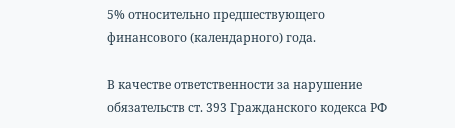5% относительно предшествующего финансового (календарного) года.

В качестве ответственности за нарушение обязательств ст. 393 Гражданского кодекса РФ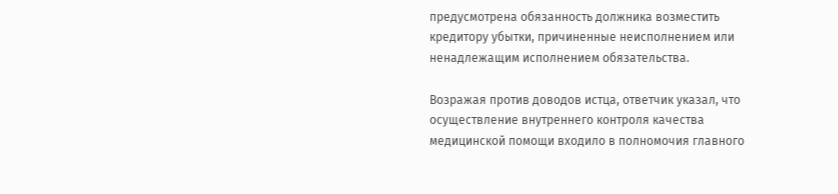предусмотрена обязанность должника возместить кредитору убытки, причиненные неисполнением или ненадлежащим исполнением обязательства.

Возражая против доводов истца, ответчик указал, что осуществление внутреннего контроля качества медицинской помощи входило в полномочия главного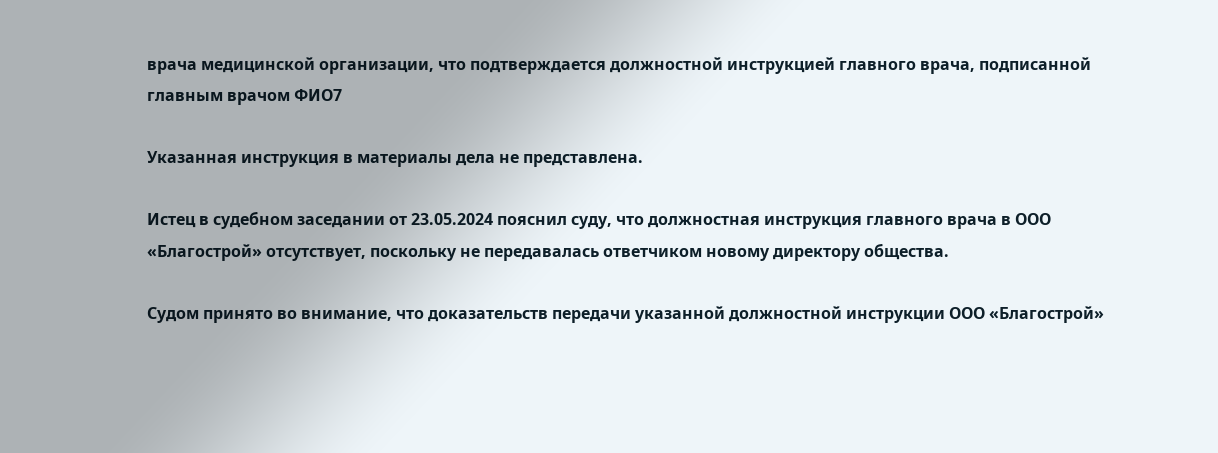врача медицинской организации, что подтверждается должностной инструкцией главного врача, подписанной главным врачом ФИО7

Указанная инструкция в материалы дела не представлена.

Истец в судебном заседании от 23.05.2024 пояснил суду, что должностная инструкция главного врача в ООО «Благострой» отсутствует, поскольку не передавалась ответчиком новому директору общества.

Судом принято во внимание, что доказательств передачи указанной должностной инструкции ООО «Благострой»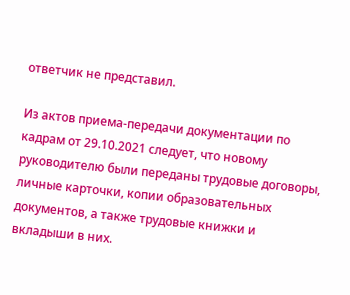ответчик не представил.

Из актов приема-передачи документации по кадрам от 29.10.2021 следует, что новому руководителю были переданы трудовые договоры, личные карточки, копии образовательных документов, а также трудовые книжки и вкладыши в них.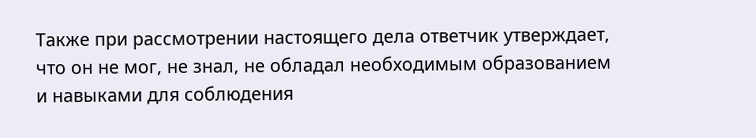Также при рассмотрении настоящего дела ответчик утверждает, что он не мог, не знал, не обладал необходимым образованием и навыками для соблюдения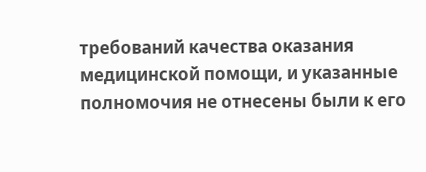требований качества оказания медицинской помощи, и указанные полномочия не отнесены были к его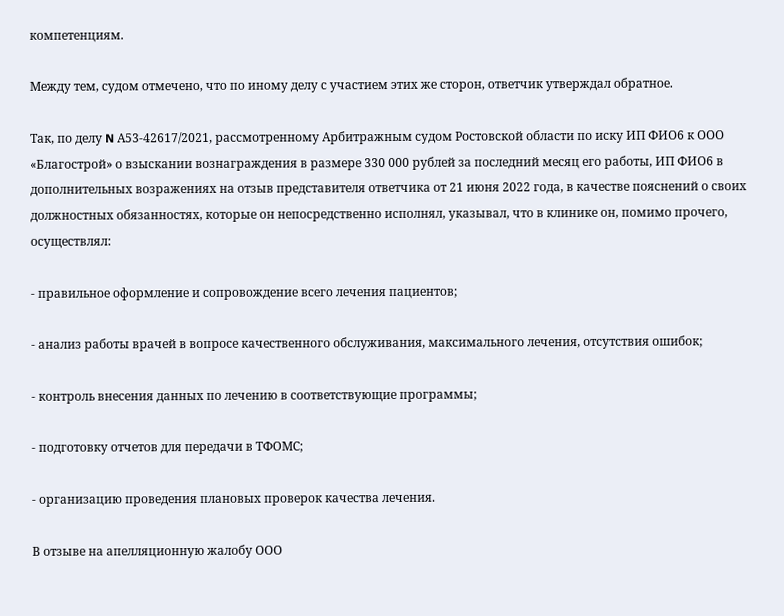компетенциям.

Между тем, судом отмечено, что по иному делу с участием этих же сторон, ответчик утверждал обратное.

Так, по делу N А53-42617/2021, рассмотренному Арбитражным судом Ростовской области по иску ИП ФИО6 к ООО «Благострой» о взыскании вознаграждения в размере 330 000 рублей за последний месяц его работы, ИП ФИО6 в дополнительных возражениях на отзыв представителя ответчика от 21 июня 2022 года, в качестве пояснений о своих должностных обязанностях, которые он непосредственно исполнял, указывал, что в клинике он, помимо прочего, осуществлял:

- правильное оформление и сопровождение всего лечения пациентов;

- анализ работы врачей в вопросе качественного обслуживания, максимального лечения, отсутствия ошибок;

- контроль внесения данных по лечению в соответствующие программы;

- подготовку отчетов для передачи в ТФОМС;

- организацию проведения плановых проверок качества лечения.

В отзыве на апелляционную жалобу ООО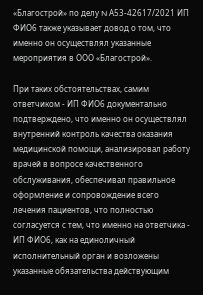«Благострой» по делу N А53-42617/2021 ИП ФИО6 также указывает довод о том, что именно он осуществлял указанные мероприятия в ООО «Благострой».

При таких обстоятельствах, самим ответчиком - ИП ФИО6 документально подтверждено, что именно он осуществлял внутренний контроль качества оказания медицинской помощи, анализировал работу врачей в вопросе качественного обслуживания, обеспечивал правильное оформление и сопровождение всего лечения пациентов, что полностью согласуется с тем, что именно на ответчика - ИП ФИО6, как на единоличный исполнительный орган и возложены указанные обязательства действующим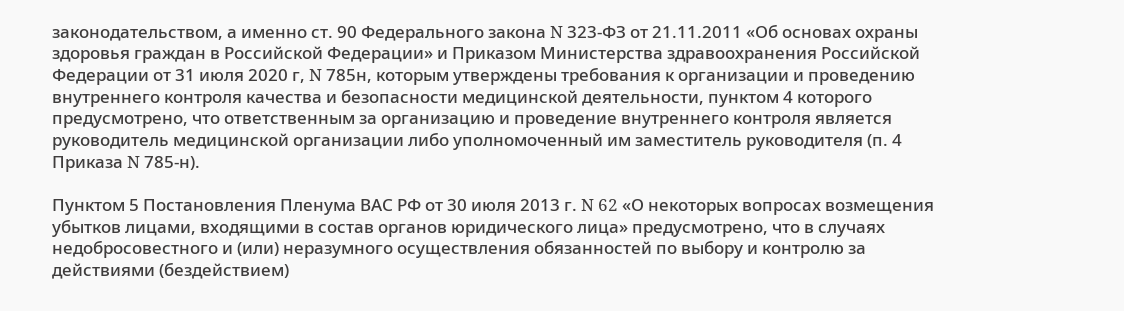законодательством, а именно ст. 90 Федерального закона N 323-ФЗ от 21.11.2011 «Об основах охраны здоровья граждан в Российской Федерации» и Приказом Министерства здравоохранения Российской Федерации от 31 июля 2020 г, N 785н, которым утверждены требования к организации и проведению внутреннего контроля качества и безопасности медицинской деятельности, пунктом 4 которого предусмотрено, что ответственным за организацию и проведение внутреннего контроля является руководитель медицинской организации либо уполномоченный им заместитель руководителя (п. 4 Приказа N 785-н).

Пунктом 5 Постановления Пленума ВАС РФ от 30 июля 2013 г. N 62 «О некоторых вопросах возмещения убытков лицами, входящими в состав органов юридического лица» предусмотрено, что в случаях недобросовестного и (или) неразумного осуществления обязанностей по выбору и контролю за действиями (бездействием)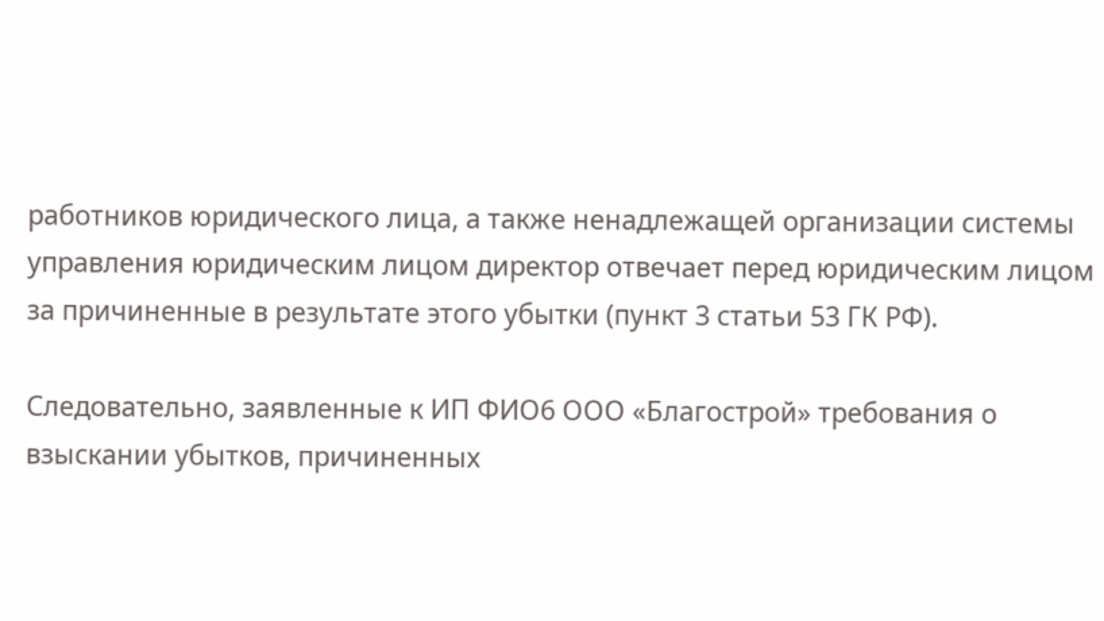работников юридического лица, а также ненадлежащей организации системы управления юридическим лицом директор отвечает перед юридическим лицом за причиненные в результате этого убытки (пункт 3 статьи 53 ГК РФ).

Следовательно, заявленные к ИП ФИО6 ООО «Благострой» требования о взыскании убытков, причиненных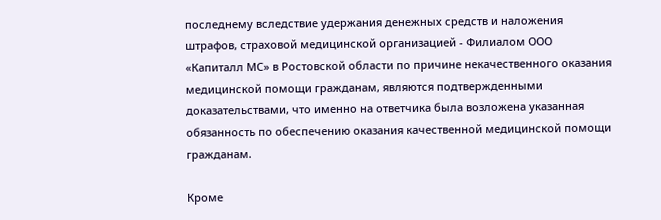последнему вследствие удержания денежных средств и наложения штрафов, страховой медицинской организацией - Филиалом ООО «Капиталл МС» в Ростовской области по причине некачественного оказания медицинской помощи гражданам, являются подтвержденными доказательствами, что именно на ответчика была возложена указанная обязанность по обеспечению оказания качественной медицинской помощи гражданам.

Кроме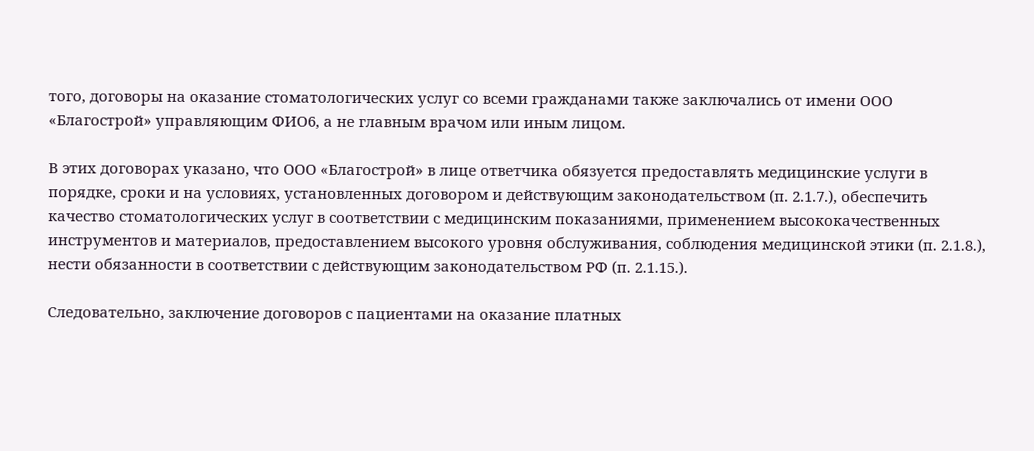того, договоры на оказание стоматологических услуг со всеми гражданами также заключались от имени ООО «Благострой» управляющим ФИО6, а не главным врачом или иным лицом.

В этих договорах указано, что ООО «Благострой» в лице ответчика обязуется предоставлять медицинские услуги в порядке, сроки и на условиях, установленных договором и действующим законодательством (п. 2.1.7.), обеспечить качество стоматологических услуг в соответствии с медицинским показаниями, применением высококачественных инструментов и материалов, предоставлением высокого уровня обслуживания, соблюдения медицинской этики (п. 2.1.8.), нести обязанности в соответствии с действующим законодательством РФ (п. 2.1.15.).

Следовательно, заключение договоров с пациентами на оказание платных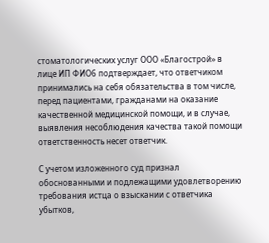стоматологических услуг ООО «Благострой» в лице ИП ФИО6 подтверждает, что ответчиком принимались на себя обязательства в том числе, перед пациентами, гражданами на оказание качественной медицинской помощи, и в случае, выявления несоблюдения качества такой помощи ответственность несет ответчик.

С учетом изложенного суд признал обоснованными и подлежащими удовлетворению требования истца о взыскании с ответчика убытков,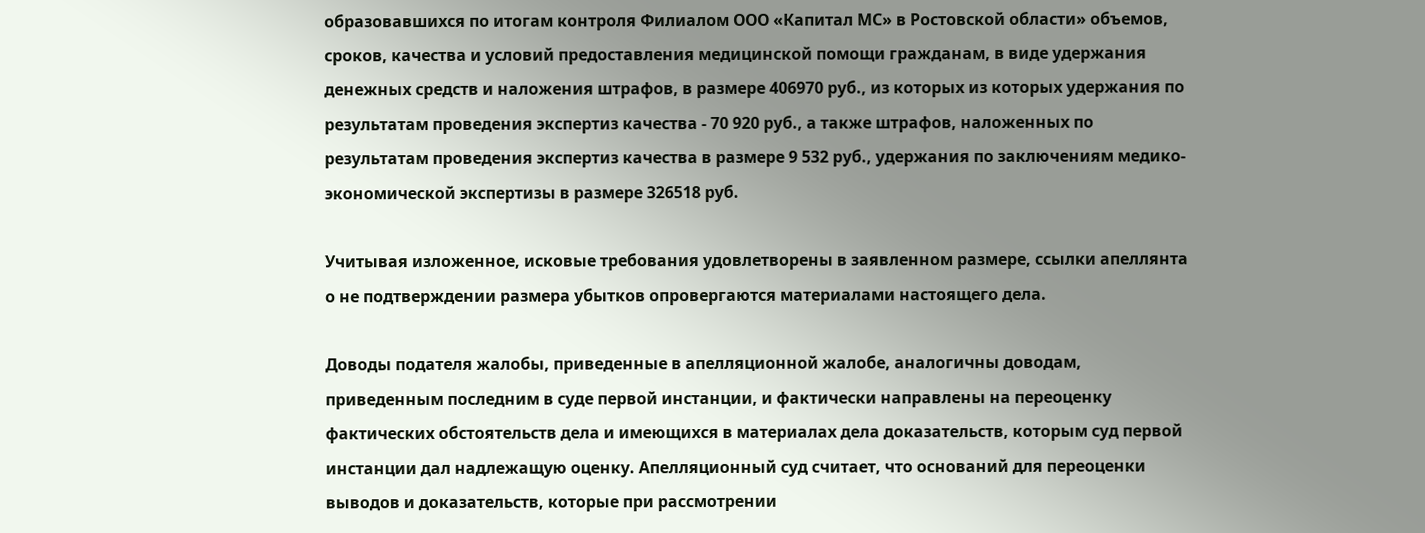образовавшихся по итогам контроля Филиалом ООО «Капитал МС» в Ростовской области» объемов, сроков, качества и условий предоставления медицинской помощи гражданам, в виде удержания денежных средств и наложения штрафов, в размере 406970 руб., из которых из которых удержания по результатам проведения экспертиз качества - 70 920 руб., а также штрафов, наложенных по результатам проведения экспертиз качества в размере 9 532 руб., удержания по заключениям медико-экономической экспертизы в размере 326518 руб.

Учитывая изложенное, исковые требования удовлетворены в заявленном размере, ссылки апеллянта о не подтверждении размера убытков опровергаются материалами настоящего дела.

Доводы подателя жалобы, приведенные в апелляционной жалобе, аналогичны доводам, приведенным последним в суде первой инстанции, и фактически направлены на переоценку фактических обстоятельств дела и имеющихся в материалах дела доказательств, которым суд первой инстанции дал надлежащую оценку. Апелляционный суд считает, что оснований для переоценки выводов и доказательств, которые при рассмотрении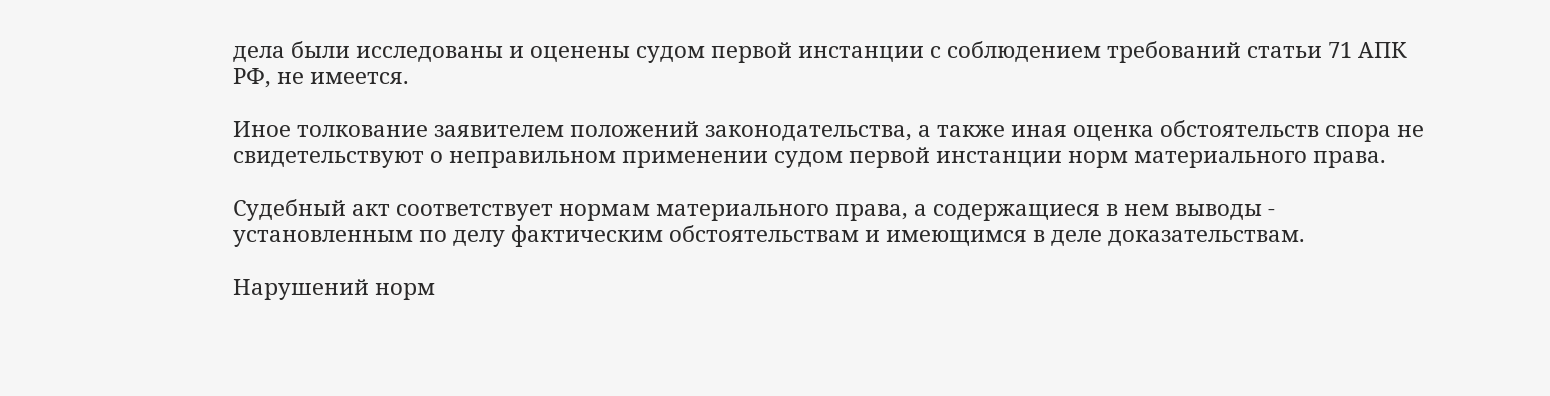дела были исследованы и оценены судом первой инстанции с соблюдением требований статьи 71 АПК РФ, не имеется.

Иное толкование заявителем положений законодательства, а также иная оценка обстоятельств спора не свидетельствуют о неправильном применении судом первой инстанции норм материального права.

Судебный акт соответствует нормам материального права, а содержащиеся в нем выводы - установленным по делу фактическим обстоятельствам и имеющимся в деле доказательствам.

Нарушений норм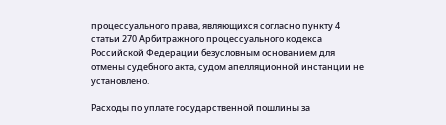процессуального права, являющихся согласно пункту 4 статьи 270 Арбитражного процессуального кодекса Российской Федерации безусловным основанием для отмены судебного акта, судом апелляционной инстанции не установлено.

Расходы по уплате государственной пошлины за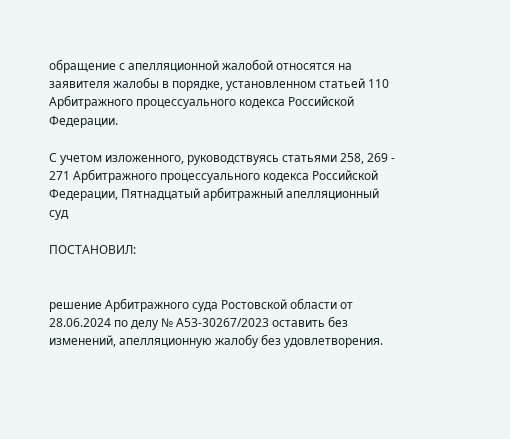обращение с апелляционной жалобой относятся на заявителя жалобы в порядке, установленном статьей 110 Арбитражного процессуального кодекса Российской Федерации.

С учетом изложенного, руководствуясь статьями 258, 269 - 271 Арбитражного процессуального кодекса Российской Федерации, Пятнадцатый арбитражный апелляционный суд

ПОСТАНОВИЛ:


решение Арбитражного суда Ростовской области от 28.06.2024 по делу № А53-30267/2023 оставить без изменений, апелляционную жалобу без удовлетворения.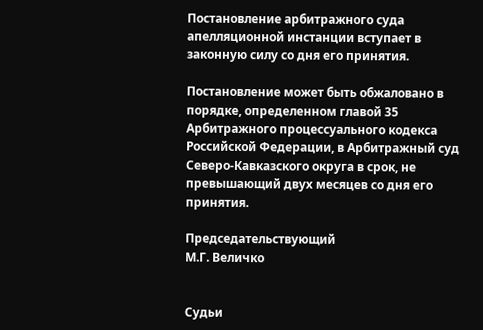Постановление арбитражного суда апелляционной инстанции вступает в законную силу со дня его принятия.

Постановление может быть обжаловано в порядке, определенном главой 35 Арбитражного процессуального кодекса Российской Федерации, в Арбитражный суд Северо-Кавказского округа в срок, не превышающий двух месяцев со дня его принятия.

Председательствующий                                                           М.Г. Величко


Судьи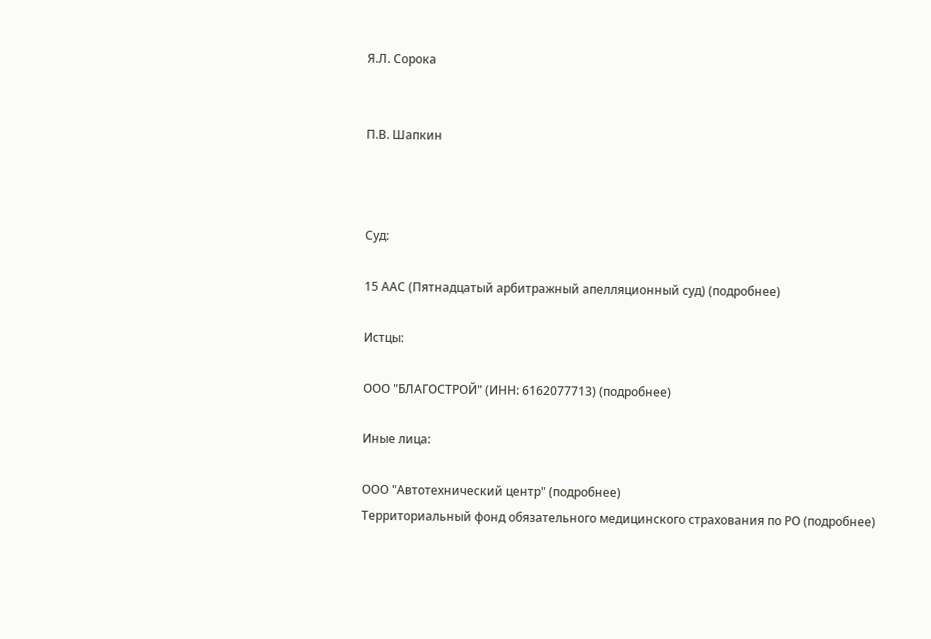Я.Л. Сорока


П.В. Шапкин



Суд:

15 ААС (Пятнадцатый арбитражный апелляционный суд) (подробнее)

Истцы:

ООО "БЛАГОСТРОЙ" (ИНН: 6162077713) (подробнее)

Иные лица:

ООО "Автотехнический центр" (подробнее)
Территориальный фонд обязательного медицинского страхования по РО (подробнее)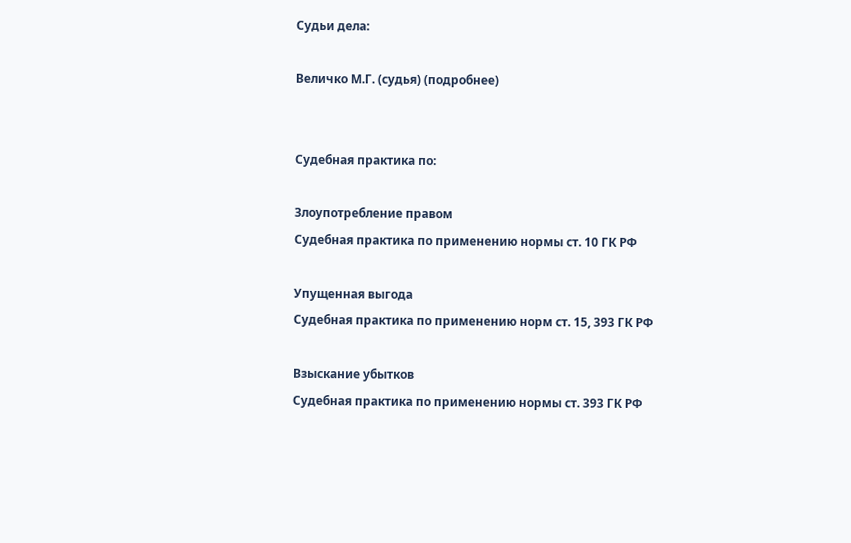Судьи дела:

Величко М.Г. (судья) (подробнее)


Судебная практика по:

Злоупотребление правом
Судебная практика по применению нормы ст. 10 ГК РФ

Упущенная выгода
Судебная практика по применению норм ст. 15, 393 ГК РФ

Взыскание убытков
Судебная практика по применению нормы ст. 393 ГК РФ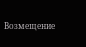Возмещение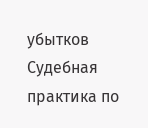убытков
Судебная практика по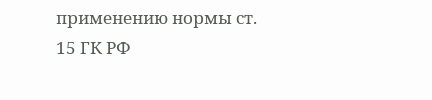применению нормы ст. 15 ГК РФ